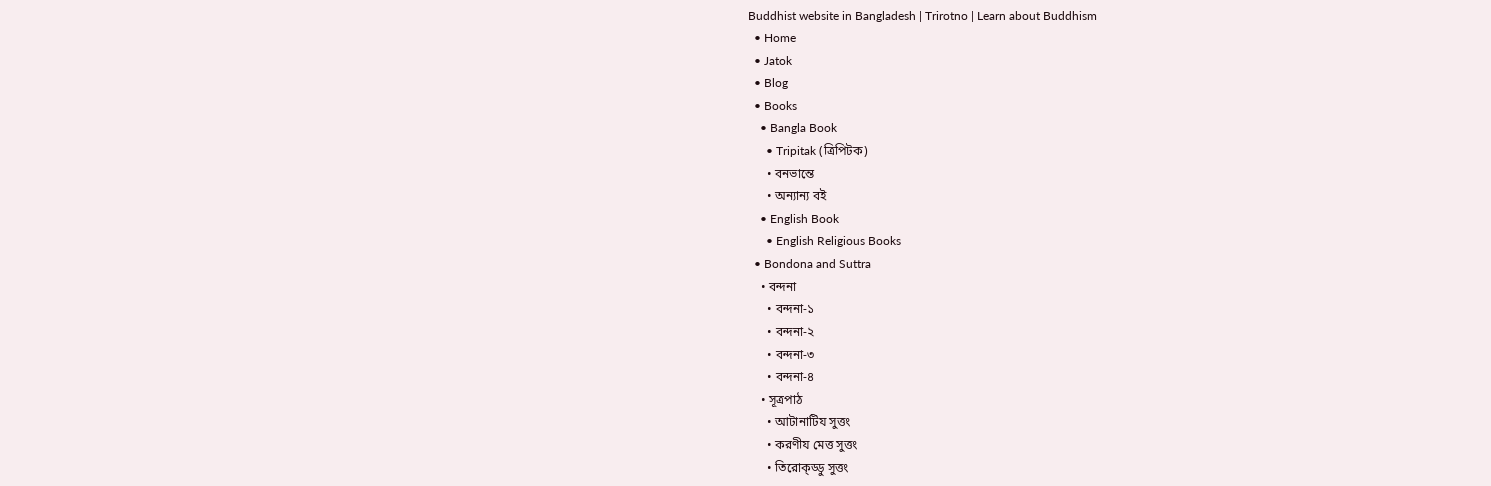Buddhist website in Bangladesh | Trirotno | Learn about Buddhism
  • Home
  • Jatok
  • Blog
  • Books
    • Bangla Book
      • Tripitak (ত্রিপিটক)
      • বনভান্তে
      • অন্যান্য বই
    • English Book
      • English Religious Books
  • Bondona and Suttra
    • বন্দনা
      • বন্দনা-১
      • বন্দনা-২
      • বন্দনা-৩
      • বন্দনা-৪
    • সূত্রপাঠ
      • আটানাটিয সুত্তং
      • করণীয মেত্ত সুত্তং
      • তিরোক্ড্ডু সুত্তং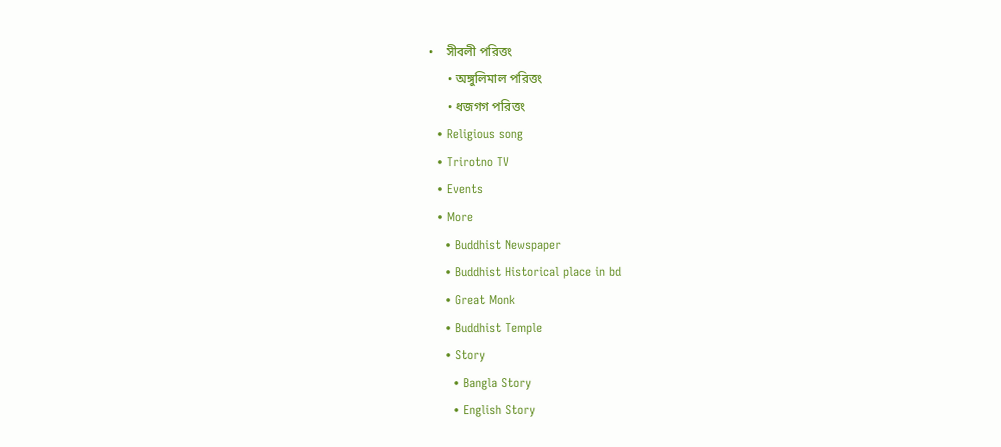•    সীবলী পরিত্তং
      • অঙ্গুলিমাল পরিত্তং
      • ধজগগ পরিত্তং
  • Religious song
  • Trirotno TV
  • Events
  • More
    • Buddhist Newspaper
    • Buddhist Historical place in bd
    • Great Monk
    • Buddhist Temple
    • Story
      • Bangla Story
      • English Story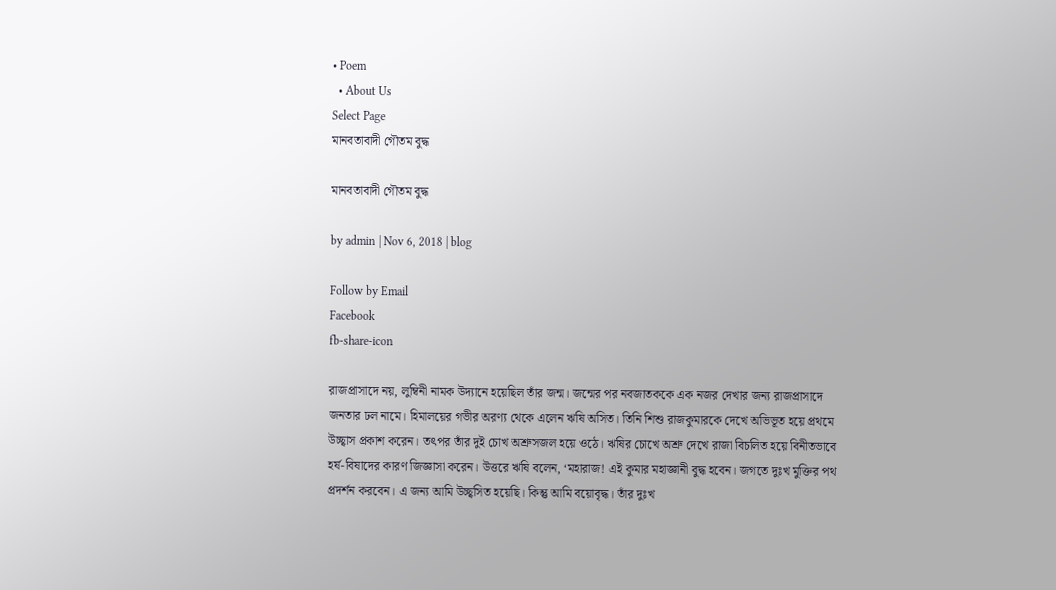• Poem
  • About Us
Select Page
মানবতাবাদী গৌতম বুদ্ধ

মানবতাবাদী গৌতম বুদ্ধ

by admin | Nov 6, 2018 | blog

Follow by Email
Facebook
fb-share-icon

রাজপ্রাসাদে নয়, লুম্বিনী নামক উদ্যানে হয়েছিল তাঁর জন্ম। জন্মের পর নবজাতককে এক নজর দেখার জন্য রাজপ্রাসাদে জনতার ঢল নামে। হিমালয়ের গভীর অরণ্য থেকে এলেন ঋষি অসিত। তিনি শিশু রাজকুমারকে দেখে অভিভূত হয়ে প্রথমে উচ্ছ্বাস প্রকাশ করেন। তৎপর তাঁর দুই চোখ অশ্রুসজল হয়ে ওঠে। ঋষির চোখে অশ্রু দেখে রাজা বিচলিত হয়ে বিনীতভাবে হর্ষ-বিষাদের কারণ জিজ্ঞাসা করেন। উত্তরে ঋষি বলেন, ‘মহারাজ! এই কুমার মহাজ্ঞানী বুদ্ধ হবেন। জগতে দুঃখ মুক্তির পথ প্রদর্শন করবেন। এ জন্য আমি উচ্ছ্বসিত হয়েছি। কিন্তু আমি বয়োবৃদ্ধ। তাঁর দুঃখ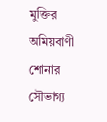মুক্তির অমিয়বাণী শোনার সৌভাগ্য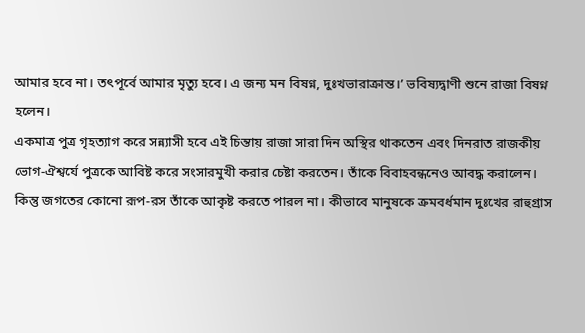আমার হবে না। তৎপূর্বে আমার মৃত্যু হবে। এ জন্য মন বিষণ্ন, দুঃখভারাক্রান্ত।’ ভবিষ্যদ্বাণী শুনে রাজা বিষণ্ন হলেন।
একমাত্র পুত্র গৃহত্যাগ করে সন্ন্যাসী হবে এই চিন্তায় রাজা সারা দিন অস্থির থাকতেন এবং দিনরাত রাজকীয় ভোগ-ঐশ্বর্যে পুত্রকে আবিষ্ট করে সংসারমুখী করার চেষ্টা করতেন। তাঁকে বিবাহবন্ধনেও আবদ্ধ করালেন। কিন্তু জগতের কোনো রূপ-রস তাঁকে আকৃষ্ট করতে পারল না। কীভাবে মানুষকে ক্রমবর্ধমান দুঃখের রাহুগ্রাস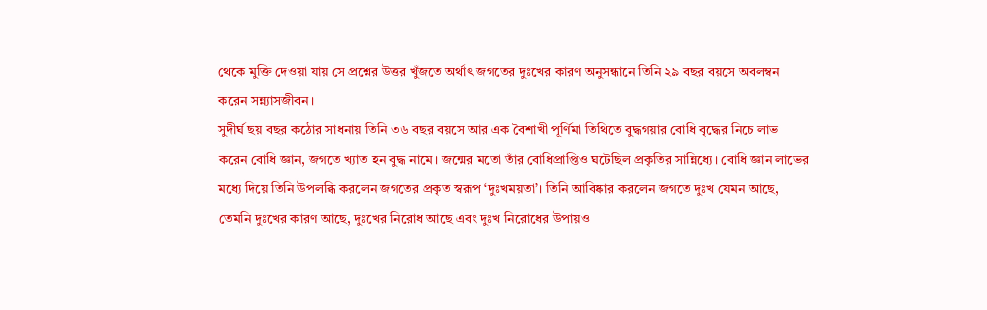থেকে মুক্তি দেওয়া যায় সে প্রশ্নের উত্তর খুঁজতে অর্থাৎ জগতের দুঃখের কারণ অনুসন্ধানে তিনি ২৯ বছর বয়সে অবলম্বন করেন সন্ন্যাসজীবন।
সুদীর্ঘ ছয় বছর কঠোর সাধনায় তিনি ৩৬ বছর বয়সে আর এক বৈশাখী পূর্ণিমা তিথিতে বুদ্ধগয়ার বোধি বৃদ্ধের নিচে লাভ করেন বোধি জ্ঞান, জগতে খ্যাত হন বুদ্ধ নামে। জন্মের মতো তাঁর বোধিপ্রাপ্তিও ঘটেছিল প্রকৃতির সান্নিধ্যে। বোধি জ্ঞান লাভের মধ্যে দিয়ে তিনি উপলব্ধি করলেন জগতের প্রকৃত স্বরূপ ‘দুঃখময়তা’। তিনি আবিষ্কার করলেন জগতে দুঃখ যেমন আছে, তেমনি দুঃখের কারণ আছে, দুঃখের নিরোধ আছে এবং দুঃখ নিরোধের উপায়ও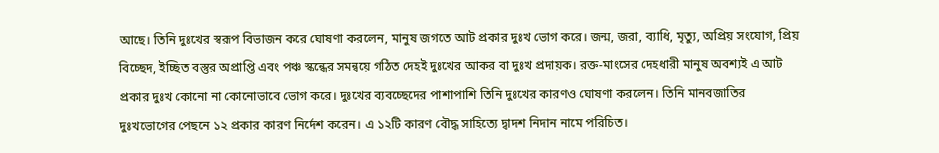আছে। তিনি দুঃখের স্বরূপ বিভাজন করে ঘোষণা করলেন, মানুষ জগতে আট প্রকার দুঃখ ভোগ করে। জন্ম, জরা, ব্যাধি, মৃত্যু, অপ্রিয় সংযোগ, প্রিয় বিচ্ছেদ, ইচ্ছিত বস্তুর অপ্রাপ্তি এবং পঞ্চ স্কন্ধের সমন্বয়ে গঠিত দেহই দুঃখের আকর বা দুঃখ প্রদায়ক। রক্ত-মাংসের দেহধারী মানুষ অবশ্যই এ আট প্রকার দুঃখ কোনো না কোনোভাবে ভোগ করে। দুঃখের ব্যবচ্ছেদের পাশাপাশি তিনি দুঃখের কারণও ঘোষণা করলেন। তিনি মানবজাতির দুঃখভোগের পেছনে ১২ প্রকার কারণ নির্দেশ করেন। এ ১২টি কারণ বৌদ্ধ সাহিত্যে দ্বাদশ নিদান নামে পরিচিত।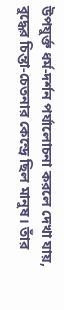উপযুর্ক্ত ধর্ম-দর্শন পর্যালোচনা করলে দেখা যায়, বুদ্ধের চিন্তা-চেতনার কেন্দ্রে ছিল মানুষ। তাঁর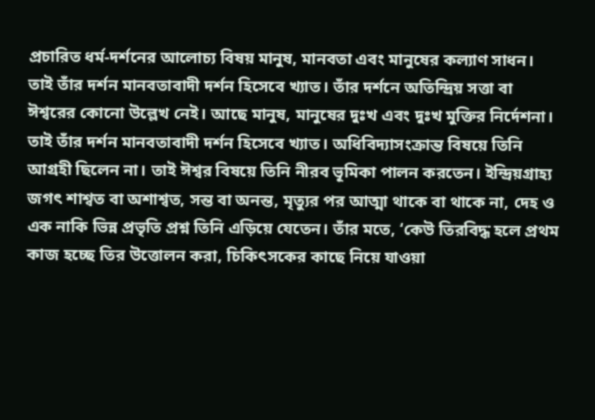প্রচারিত ধর্ম-দর্শনের আলোচ্য বিষয় মানুষ, মানবতা এবং মানুষের কল্যাণ সাধন। তাই তাঁর দর্শন মানবতাবাদী দর্শন হিসেবে খ্যাত। তাঁর দর্শনে অতিন্দ্রিয় সত্তা বা ঈশ্বরের কোনো উল্লেখ নেই। আছে মানুষ, মানুষের দুঃখ এবং দুঃখ মুক্তির নির্দেশনা। তাই তাঁর দর্শন মানবতাবাদী দর্শন হিসেবে খ্যাত। অধিবিদ্যাসংক্রান্ত বিষয়ে তিনি আগ্রহী ছিলেন না। তাই ঈশ্বর বিষয়ে তিনি নীরব ভূমিকা পালন করতেন। ইন্দ্রিয়গ্রাহ্য জগৎ শাশ্বত বা অশাশ্বত, সন্ত বা অনন্ত, মৃত্যুর পর আত্মা থাকে বা থাকে না, দেহ ও এক নাকি ভিন্ন প্রভৃতি প্রশ্ন তিনি এড়িয়ে যেতেন। তাঁর মতে, ‘কেউ তিরবিদ্ধ হলে প্রথম কাজ হচ্ছে তির উত্তোলন করা, চিকিৎসকের কাছে নিয়ে যাওয়া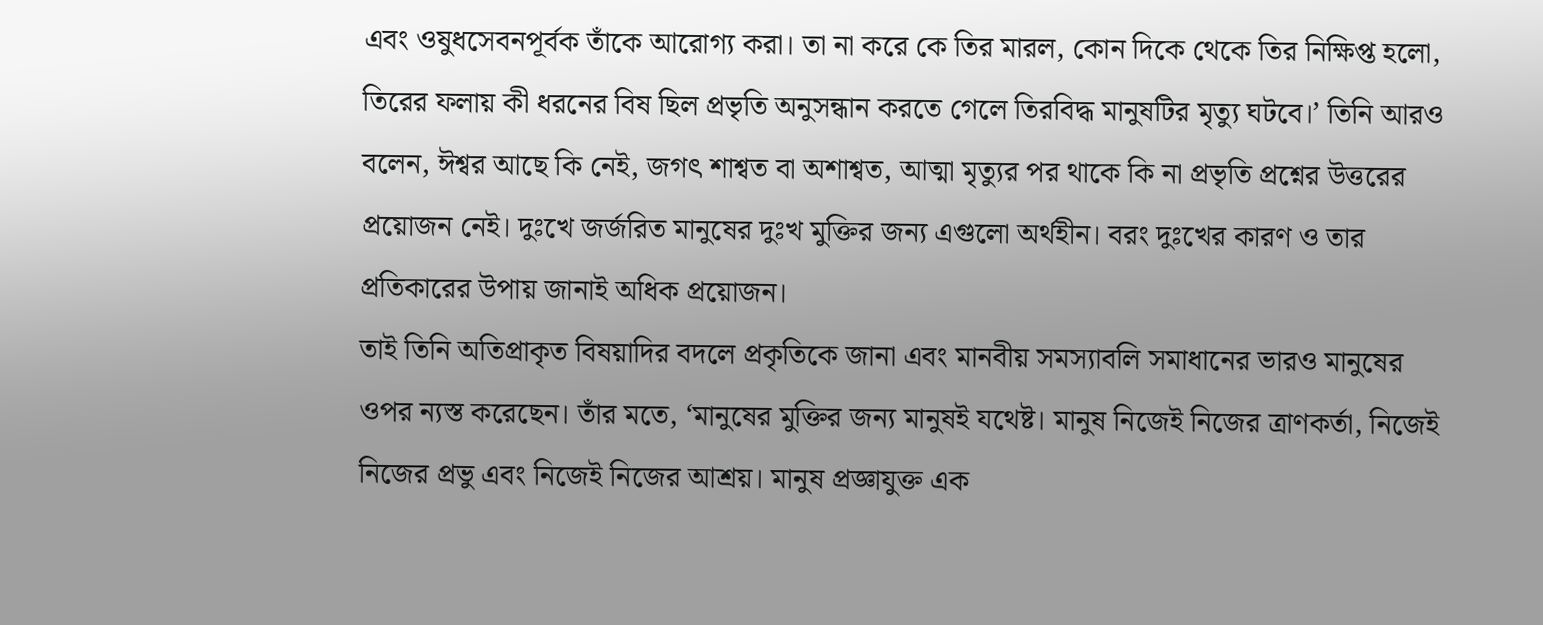এবং ওষুধসেবনপূর্বক তাঁকে আরোগ্য করা। তা না করে কে তির মারল, কোন দিকে থেকে তির নিক্ষিপ্ত হলো, তিরের ফলায় কী ধরনের বিষ ছিল প্রভৃতি অনুসন্ধান করতে গেলে তিরবিদ্ধ মানুষটির মৃত্যু ঘটবে।’ তিনি আরও বলেন, ঈশ্বর আছে কি নেই, জগৎ শাশ্বত বা অশাশ্বত, আত্মা মৃত্যুর পর থাকে কি না প্রভৃতি প্রশ্নের উত্তরের প্রয়োজন নেই। দুঃখে জর্জরিত মানুষের দুঃখ মুক্তির জন্য এগুলো অর্থহীন। বরং দুঃখের কারণ ও তার প্রতিকারের উপায় জানাই অধিক প্রয়োজন।
তাই তিনি অতিপ্রাকৃত বিষয়াদির বদলে প্রকৃতিকে জানা এবং মানবীয় সমস্যাবলি সমাধানের ভারও মানুষের ওপর ন্যস্ত করেছেন। তাঁর মতে, ‘মানুষের মুক্তির জন্য মানুষই যথেষ্ট। মানুষ নিজেই নিজের ত্রাণকর্তা, নিজেই নিজের প্রভু এবং নিজেই নিজের আশ্রয়। মানুষ প্রজ্ঞাযুক্ত এক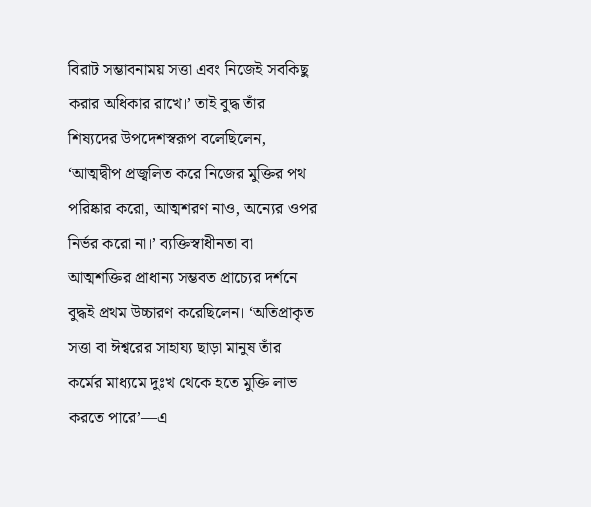বিরাট সম্ভাবনাময় সত্তা এবং নিজেই সবকিছু করার অধিকার রাখে।’ তাই বুদ্ধ তাঁর শিষ্যদের উপদেশস্বরূপ বলেছিলেন, ‘আত্মদ্বীপ প্রজ্বলিত করে নিজের মুক্তির পথ পরিষ্কার করো, আত্মশরণ নাও, অন্যের ওপর নির্ভর করো না।’ ব্যক্তিস্বাধীনতা বা আত্মশক্তির প্রাধান্য সম্ভবত প্রাচ্যের দর্শনে বুদ্ধই প্রথম উচ্চারণ করেছিলেন। ‘অতিপ্রাকৃত সত্তা বা ঈশ্বরের সাহায্য ছাড়া মানুষ তাঁর কর্মের মাধ্যমে দুঃখ থেকে হতে মুক্তি লাভ করতে পারে’—এ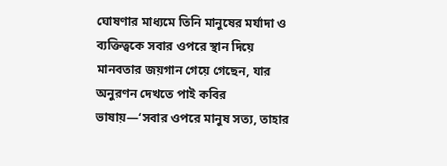ঘোষণার মাধ্যমে তিনি মানুষের মর্যাদা ও ব্যক্তিত্বকে সবার ওপরে স্থান দিয়ে মানবতার জয়গান গেয়ে গেছেন, যার অনুরণন দেখতে পাই কবির ভাষায়—‘সবার ওপরে মানুষ সত্য, তাহার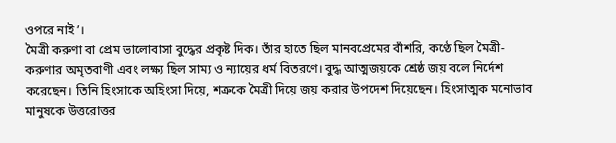ওপরে নাই’।
মৈত্রী করুণা বা প্রেম ভালোবাসা বুদ্ধের প্রকৃষ্ট দিক। তাঁর হাতে ছিল মানবপ্রেমের বাঁশরি, কণ্ঠে ছিল মৈত্রী-করুণার অমৃতবাণী এবং লক্ষ্য ছিল সাম্য ও ন্যায়ের ধর্ম বিতরণে। বুদ্ধ আত্মজয়কে শ্রেষ্ঠ জয় বলে নির্দেশ করেছেন। তিনি হিংসাকে অহিংসা দিয়ে, শত্রুকে মৈত্রী দিয়ে জয় করার উপদেশ দিয়েছেন। হিংসাত্মক মনোভাব মানুষকে উত্তরোত্তর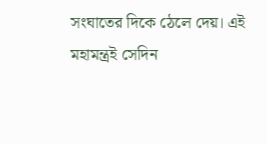সংঘাতের দিকে ঠেলে দেয়। এই মহামন্ত্রই সেদিন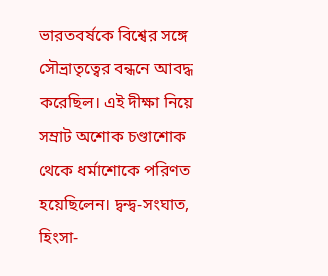ভারতবর্ষকে বিশ্বের সঙ্গে সৌভ্রাতৃত্বের বন্ধনে আবদ্ধ করেছিল। এই দীক্ষা নিয়ে সম্রাট অশোক চণ্ডাশোক থেকে ধর্মাশোকে পরিণত হয়েছিলেন। দ্বন্দ্ব-সংঘাত, হিংসা-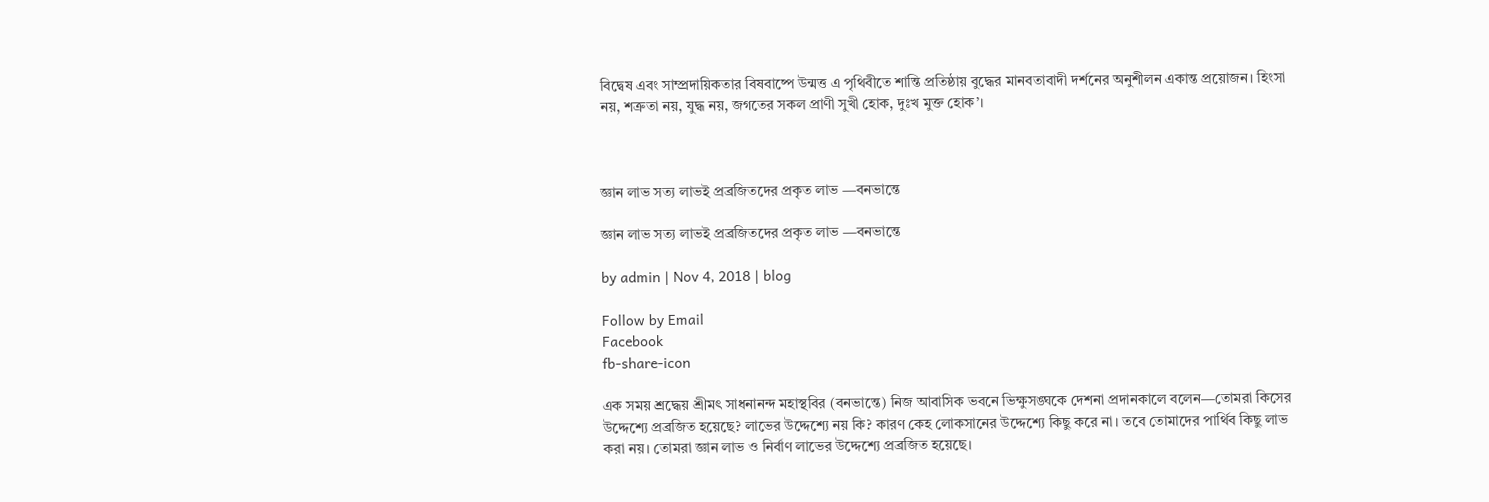বিদ্বেষ এবং সাম্প্রদায়িকতার বিষবাষ্পে উন্মত্ত এ পৃথিবীতে শান্তি প্রতিষ্ঠায় বুদ্ধের মানবতাবাদী দর্শনের অনুশীলন একান্ত প্রয়োজন। হিংসা নয়, শত্রুতা নয়, যুদ্ধ নয়, জগতের সকল প্রাণী সুখী হোক, দুঃখ মুক্ত হোক’।



জ্ঞান লাভ সত্য লাভই প্রব্রজিতদের প্রকৃত লাভ —বনভান্তে

জ্ঞান লাভ সত্য লাভই প্রব্রজিতদের প্রকৃত লাভ —বনভান্তে

by admin | Nov 4, 2018 | blog

Follow by Email
Facebook
fb-share-icon

এক সময় শ্রদ্ধেয় শ্রীমৎ সাধনানন্দ মহাস্থবির (বনভান্তে) নিজ আবাসিক ভবনে ভিক্ষুসঙ্ঘকে দেশনা প্রদানকালে বলেন—তোমরা কিসের উদ্দেশ্যে প্রব্রজিত হয়েছে? লাভের উদ্দেশ্যে নয় কি? কারণ কেহ লোকসানের উদ্দেশ্যে কিছু করে না। তবে তোমাদের পার্থিব কিছু লাভ করা নয়। তোমরা জ্ঞান লাভ ও নির্বাণ লাভের উদ্দেশ্যে প্রব্রজিত হয়েছে।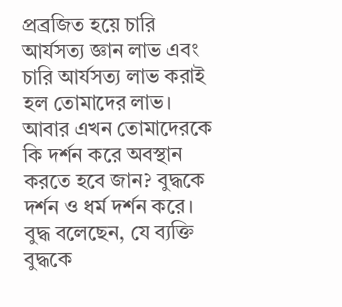প্রব্রজিত হয়ে চারি আর্যসত্য জ্ঞান লাভ এবং চারি আর্যসত্য লাভ করাই হল তোমাদের লাভ। আবার এখন তোমাদেরকে কি দর্শন করে অবস্থান করতে হবে জান? বুদ্ধকে দর্শন ও ধর্ম দর্শন করে। বুদ্ধ বলেছেন, যে ব্যক্তি বুদ্ধকে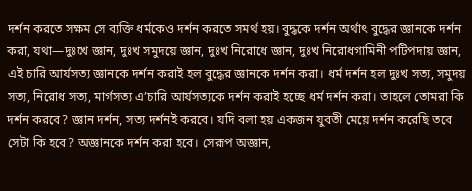দর্শন করতে সক্ষম সে ব্যক্তি ধর্মকেও দর্শন করতে সমর্থ হয়। বুদ্ধকে দর্শন অর্থাৎ বুদ্ধের জ্ঞানকে দর্শন করা, যথা—দুঃখে জ্ঞান, দুঃখ সমুদয়ে জ্ঞান, দুঃখ নিরোধে জ্ঞান, দুঃখ নিরোধগামিনী পটিপদায় জ্ঞান, এই চারি আর্যসত্য জ্ঞানকে দর্শন করাই হল বুদ্ধের জ্ঞানকে দর্শন করা। ধর্ম দর্শন হল দুঃখ সত্য, সমুদয় সত্য, নিরোধ সত্য, মার্গসত্য এ’চারি আর্যসত্যকে দর্শন করাই হচ্ছে ধর্ম দর্শন করা। তাহলে তোমরা কি দর্শন করবে? জ্ঞান দর্শন, সত্য দর্শনই করবে। যদি বলা হয় একজন যুবতী মেয়ে দর্শন করেছি তবে সেটা কি হবে? অজ্ঞানকে দর্শন করা হবে। সেরূপ অজ্ঞান,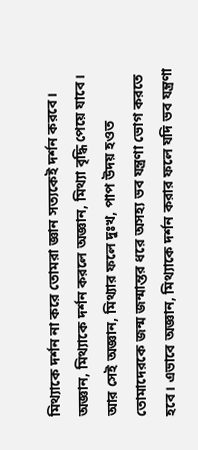মিথ্যাকে দর্শন না করে তোমরা জ্ঞান সত্যকেই দর্শন করবে। অজ্ঞান, মিথ্যাকে দর্শন করলে অজ্ঞান, মিথ্যা বৃদ্ধি পেয়ে যাবে। আর সেই অজ্ঞান, মিথ্যার ফলে দুঃখ, পাপ উদয় হওত তোমাদেরকে জন্ম জন্মান্তর ধরে অসহ্য ভব যন্ত্রণা ভোগ করতে হবে। এভাবে অজ্ঞান, মিথ্যাকে দর্শন করার ফলে যদি ভব যন্ত্রণা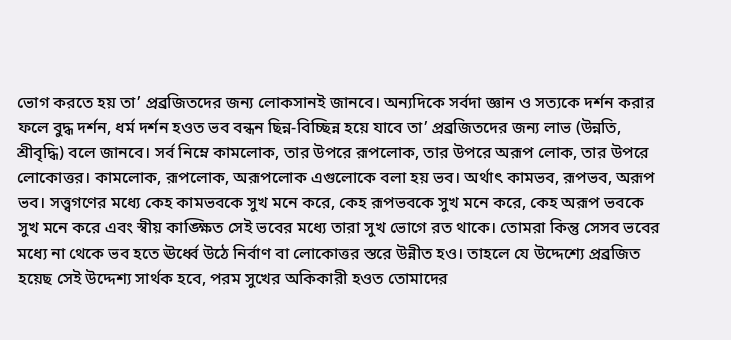ভোগ করতে হয় তা’ প্রব্রজিতদের জন্য লোকসানই জানবে। অন্যদিকে সর্বদা জ্ঞান ও সত্যকে দর্শন করার ফলে বুদ্ধ দর্শন, ধর্ম দর্শন হওত ভব বন্ধন ছিন্ন-বিচ্ছিন্ন হয়ে যাবে তা’ প্রব্রজিতদের জন্য লাভ (উন্নতি, শ্রীবৃদ্ধি) বলে জানবে। সর্ব নিম্নে কামলোক, তার উপরে রূপলোক, তার উপরে অরূপ লোক, তার উপরে লোকোত্তর। কামলোক, রূপলোক, অরূপলোক এগুলোকে বলা হয় ভব। অর্থাৎ কামভব, রূপভব, অরূপ ভব। সত্ত্বগণের মধ্যে কেহ কামভবকে সুখ মনে করে, কেহ রূপভবকে সুখ মনে করে, কেহ অরূপ ভবকে সুখ মনে করে এবং স্বীয় কাঙ্ক্ষিত সেই ভবের মধ্যে তারা সুখ ভোগে রত থাকে। তোমরা কিন্তু সেসব ভবের মধ্যে না থেকে ভব হতে ঊর্ধ্বে উঠে নির্বাণ বা লোকোত্তর স্তরে উন্নীত হও। তাহলে যে উদ্দেশ্যে প্রব্রজিত হয়েছ সেই উদ্দেশ্য সার্থক হবে, পরম সুখের অকিকারী হওত তোমাদের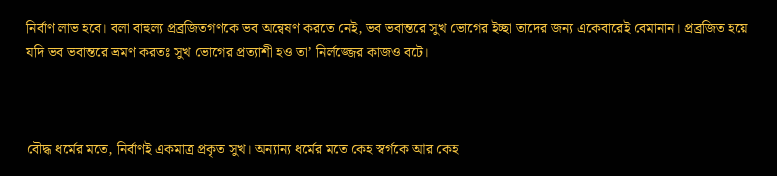নির্বাণ লাভ হবে। বলা বাহুল্য প্রব্রজিতগণকে ভব অন্বেষণ করতে নেই, ভব ভবান্তরে সুখ ভোগের ইচ্ছা তাদের জন্য একেবারেই বেমানান। প্রব্রজিত হয়ে যদি ভব ভবান্তরে ভ্রমণ করতঃ সুখ ভোগের প্রত্যাশী হও তা’ নির্লজ্জের কাজও বটে।



বৌদ্ধ ধর্মের মতে, নির্বাণই একমাত্র প্রকৃত সুখ। অন্যান্য ধর্মের মতে কেহ স্বর্গকে আর কেহ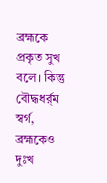ব্রহ্মকে প্রকৃত সুখ বলে। কিন্তু বৌদ্ধধর্র্ম স্বর্গ, ব্রহ্মকেও দুঃখ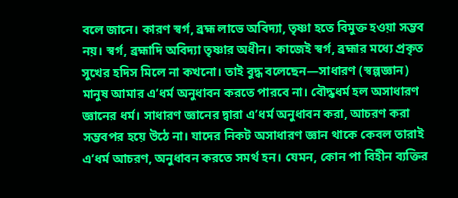বলে জানে। কারণ স্বর্গ, ব্রহ্ম লাভে অবিদ্যা, তৃষ্ণা হতে বিমুক্ত হওয়া সম্ভব নয়। স্বর্গ, ব্রহ্মাদি অবিদ্যা তৃষ্ণার অধীন। কাজেই স্বর্গ, ব্রহ্মার মধ্যে প্রকৃত সুখের হদিস মিলে না কখনো। তাই বুদ্ধ বলেছেন—সাধারণ (স্বল্পজ্ঞান) মানুষ আমার এ’ধর্ম অনুধাবন করতে পারবে না। বৌদ্ধধর্ম হল অসাধারণ জ্ঞানের ধর্ম। সাধারণ জ্ঞানের দ্বারা এ’ধর্ম অনুধাবন করা, আচরণ করা সম্ভবপর হয়ে উঠে না। যাদের নিকট অসাধারণ জ্ঞান থাকে কেবল তারাই এ’ধর্ম আচরণ, অনুধাবন করতে সমর্থ হন। যেমন, কোন পা বিহীন ব্যক্তির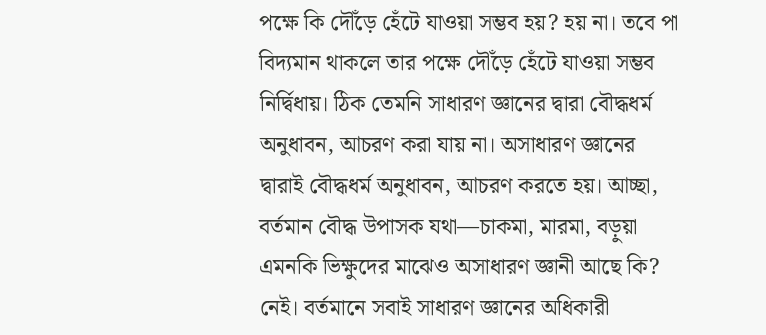পক্ষে কি দৌঁড়ে হেঁটে যাওয়া সম্ভব হয়? হয় না। তবে পা বিদ্যমান থাকলে তার পক্ষে দৌঁড়ে হেঁটে যাওয়া সম্ভব নির্দ্বিধায়। ঠিক তেমনি সাধারণ জ্ঞানের দ্বারা বৌদ্ধধর্ম অনুধাবন, আচরণ করা যায় না। অসাধারণ জ্ঞানের দ্বারাই বৌদ্ধধর্ম অনুধাবন, আচরণ করতে হয়। আচ্ছা, বর্তমান বৌদ্ধ উপাসক যথা—চাকমা, মারমা, বড়ুয়া এমনকি ভিক্ষুদের মাঝেও অসাধারণ জ্ঞানী আছে কি? নেই। বর্তমানে সবাই সাধারণ জ্ঞানের অধিকারী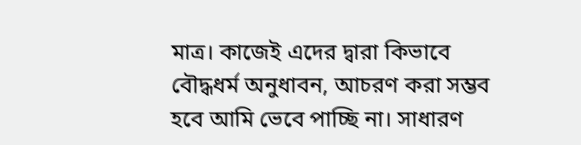মাত্র। কাজেই এদের দ্বারা কিভাবে বৌদ্ধধর্ম অনুধাবন, আচরণ করা সম্ভব হবে আমি ভেবে পাচ্ছি না। সাধারণ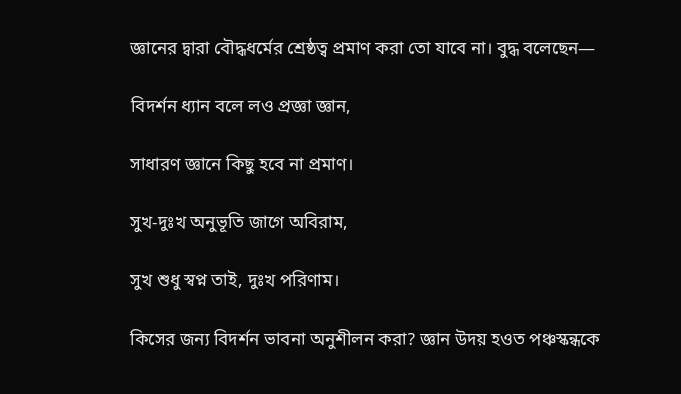জ্ঞানের দ্বারা বৌদ্ধধর্মের শ্রেষ্ঠত্ব প্রমাণ করা তো যাবে না। বুদ্ধ বলেছেন—

বিদর্শন ধ্যান বলে লও প্রজ্ঞা জ্ঞান,

সাধারণ জ্ঞানে কিছু হবে না প্রমাণ।

সুখ-দুঃখ অনুভূতি জাগে অবিরাম,

সুখ শুধু স্বপ্ন তাই, দুঃখ পরিণাম।

কিসের জন্য বিদর্শন ভাবনা অনুশীলন করা? জ্ঞান উদয় হওত পঞ্চস্কন্ধকে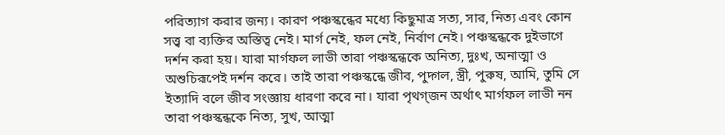পরিত্যাগ করার জন্য। কারণ পঞ্চস্কন্ধের মধ্যে কিছুমাত্র সত্য, সার, নিত্য এবং কোন সত্ত্ব বা ব্যক্তির অস্তিত্ব নেই। মার্গ নেই, ফল নেই, নির্বাণ নেই। পঞ্চস্কন্ধকে দুইভাগে দর্শন করা হয়। যারা মার্গফল লাভী তারা পঞ্চস্কন্ধকে অনিত্য, দুঃখ, অনাত্মা ও অশুচিরূপেই দর্শন করে। তাই তারা পঞ্চস্কন্ধে জীব, পুদ্গল, স্ত্রী, পুরুষ, আমি, তুমি সে ইত্যাদি বলে জীব সংজ্ঞায় ধারণা করে না। যারা পৃথগ্‌জন অর্থাৎ মার্গফল লাভী নন তারা পঞ্চস্কন্ধকে নিত্য, সুখ, আত্মা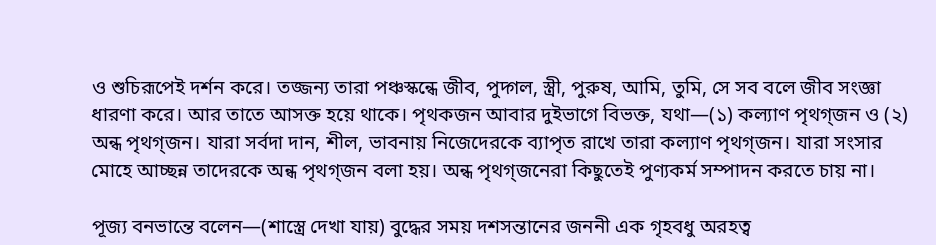ও শুচিরূপেই দর্শন করে। তজ্জন্য তারা পঞ্চস্কন্ধে জীব, পুদ্গল, স্ত্রী, পুরুষ, আমি, তুমি, সে সব বলে জীব সংজ্ঞা ধারণা করে। আর তাতে আসক্ত হয়ে থাকে। পৃথকজন আবার দুইভাগে বিভক্ত, যথা—(১) কল্যাণ পৃথগ্‌জন ও (২) অন্ধ পৃথগ্‌জন। যারা সর্বদা দান, শীল, ভাবনায় নিজেদেরকে ব্যাপৃত রাখে তারা কল্যাণ পৃথগ্‌জন। যারা সংসার মোহে আচ্ছন্ন তাদেরকে অন্ধ পৃথগ্‌জন বলা হয়। অন্ধ পৃথগ্‌জনেরা কিছুতেই পুণ্যকর্ম সম্পাদন করতে চায় না।

পূজ্য বনভান্তে বলেন—(শাস্ত্রে দেখা যায়) বুদ্ধের সময় দশসন্তানের জননী এক গৃহবধু অরহত্ব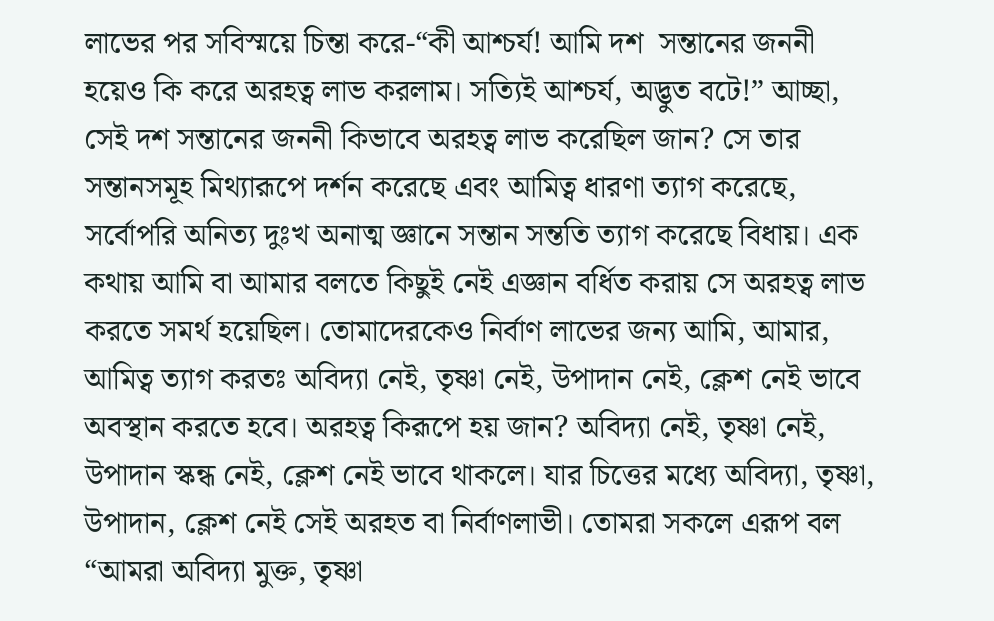লাভের পর সবিস্ময়ে চিন্তা করে-“কী আশ্চর্য! আমি দশ  সন্তানের জননী হয়েও কি করে অরহত্ব লাভ করলাম। সত্যিই আশ্চর্য, অদ্ভুত বটে!” আচ্ছা, সেই দশ সন্তানের জননী কিভাবে অরহত্ব লাভ করেছিল জান? সে তার সন্তানসমূহ মিথ্যারূপে দর্শন করেছে এবং আমিত্ব ধারণা ত্যাগ করেছে, সর্বোপরি অনিত্য দুঃখ অনাত্ম জ্ঞানে সন্তান সন্ততি ত্যাগ করেছে বিধায়। এক কথায় আমি বা আমার বলতে কিছুই নেই এজ্ঞান বর্ধিত করায় সে অরহত্ব লাভ করতে সমর্থ হয়েছিল। তোমাদেরকেও নির্বাণ লাভের জন্য আমি, আমার, আমিত্ব ত্যাগ করতঃ অবিদ্যা নেই, তৃষ্ণা নেই, উপাদান নেই, ক্লেশ নেই ভাবে অবস্থান করতে হবে। অরহত্ব কিরূপে হয় জান? অবিদ্যা নেই, তৃষ্ণা নেই, উপাদান স্কন্ধ নেই, ক্লেশ নেই ভাবে থাকলে। যার চিত্তের মধ্যে অবিদ্যা, তৃষ্ণা, উপাদান, ক্লেশ নেই সেই অরহত বা নির্বাণলাভী। তোমরা সকলে এরূপ বল “আমরা অবিদ্যা মুক্ত, তৃষ্ণা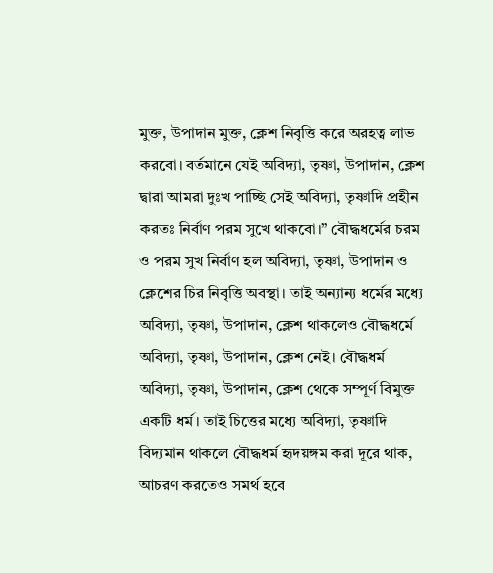মুক্ত, উপাদান মুক্ত, ক্লেশ নিবৃত্তি করে অরহত্ব লাভ করবো। বর্তমানে যেই অবিদ্যা, তৃষ্ণা, উপাদান, ক্লেশ দ্বারা আমরা দুঃখ পাচ্ছি সেই অবিদ্যা, তৃষ্ণাদি প্রহীন করতঃ নির্বাণ পরম সুখে থাকবো।” বৌদ্ধধর্মের চরম ও পরম সুখ নির্বাণ হল অবিদ্যা, তৃষ্ণা, উপাদান ও ক্লেশের চির নিবৃত্তি অবস্থা। তাই অন্যান্য ধর্মের মধ্যে অবিদ্যা, তৃষ্ণা, উপাদান, ক্লেশ থাকলেও বৌদ্ধধর্মে অবিদ্যা, তৃষ্ণা, উপাদান, ক্লেশ নেই। বৌদ্ধধর্ম অবিদ্যা, তৃষ্ণা, উপাদান, ক্লেশ থেকে সম্পূর্ণ বিমুক্ত একটি ধর্ম। তাই চিত্তের মধ্যে অবিদ্যা, তৃষ্ণাদি বিদ্যমান থাকলে বৌদ্ধধর্ম হৃদয়ঙ্গম করা দূরে থাক, আচরণ করতেও সমর্থ হবে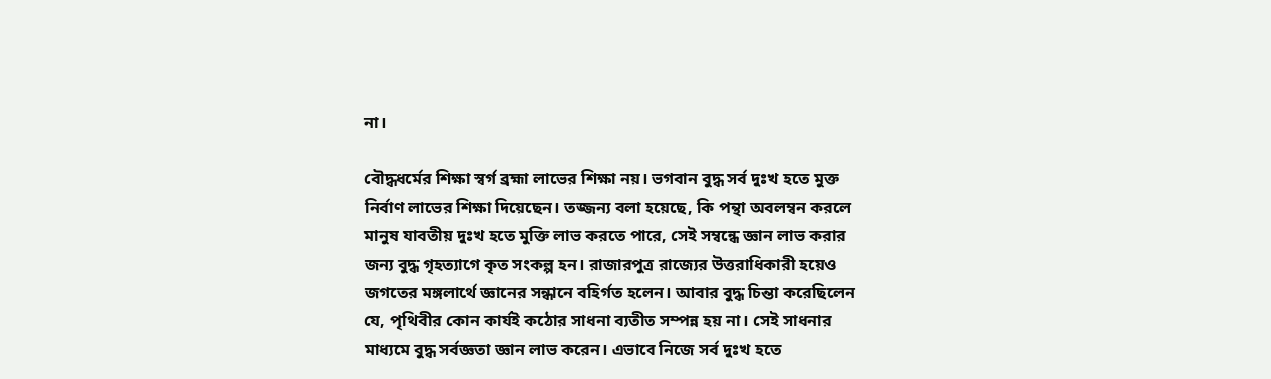না।

বৌদ্ধধর্মের শিক্ষা স্বর্গ ব্রহ্মা লাভের শিক্ষা নয়। ভগবান বুদ্ধ সর্ব দুঃখ হতে মুক্ত নির্বাণ লাভের শিক্ষা দিয়েছেন। তজ্জন্য বলা হয়েছে, কি পন্থা অবলম্বন করলে মানুষ যাবতীয় দুঃখ হতে মুক্তি লাভ করতে পারে, সেই সম্বন্ধে জ্ঞান লাভ করার জন্য বুদ্ধ গৃহত্যাগে কৃত সংকল্প হন। রাজারপুত্র রাজ্যের উত্তরাধিকারী হয়েও জগতের মঙ্গলার্থে জ্ঞানের সন্ধানে বহির্গত হলেন। আবার বুদ্ধ চিন্তা করেছিলেন যে, পৃথিবীর কোন কার্যই কঠোর সাধনা ব্যতীত সম্পন্ন হয় না। সেই সাধনার মাধ্যমে বুদ্ধ সর্বজ্ঞতা জ্ঞান লাভ করেন। এভাবে নিজে সর্ব দুঃখ হতে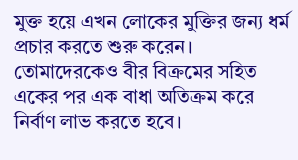মুক্ত হয়ে এখন লোকের মুক্তির জন্য ধর্ম প্রচার করতে শুরু করেন। তোমাদেরকেও বীর বিক্রমের সহিত একের পর এক বাধা অতিক্রম করে নির্বাণ লাভ করতে হবে।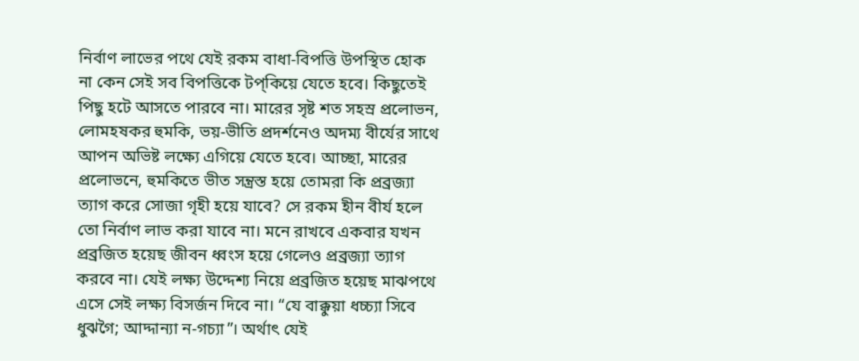নির্বাণ লাভের পথে যেই রকম বাধা-বিপত্তি উপস্থিত হোক না কেন সেই সব বিপত্তিকে টপ্‌কিয়ে যেতে হবে। কিছুতেই পিছু হটে আসতে পারবে না। মারের সৃষ্ট শত সহস্র প্রলোভন, লোমহষকর হুমকি, ভয়-ভীতি প্রদর্শনেও অদম্য বীর্যের সাথে আপন অভিষ্ট লক্ষ্যে এগিয়ে যেতে হবে। আচ্ছা, মারের প্রলোভনে, হুমকিতে ভীত সন্ত্রস্ত হয়ে তোমরা কি প্রব্রজ্যা ত্যাগ করে সোজা গৃহী হয়ে যাবে? সে রকম হীন বীর্য হলে তো নির্বাণ লাভ করা যাবে না। মনে রাখবে একবার যখন প্রব্রজিত হয়েছ জীবন ধ্বংস হয়ে গেলেও প্রব্রজ্যা ত্যাগ করবে না। যেই লক্ষ্য উদ্দেশ্য নিয়ে প্রব্রজিত হয়েছ মাঝপথে এসে সেই লক্ষ্য বিসর্জন দিবে না। “যে বাক্কুয়া ধচ্চ্যা সিবে ধুঝগৈ; আদ্দান্যা ন-গচ্যা”। অর্থাৎ যেই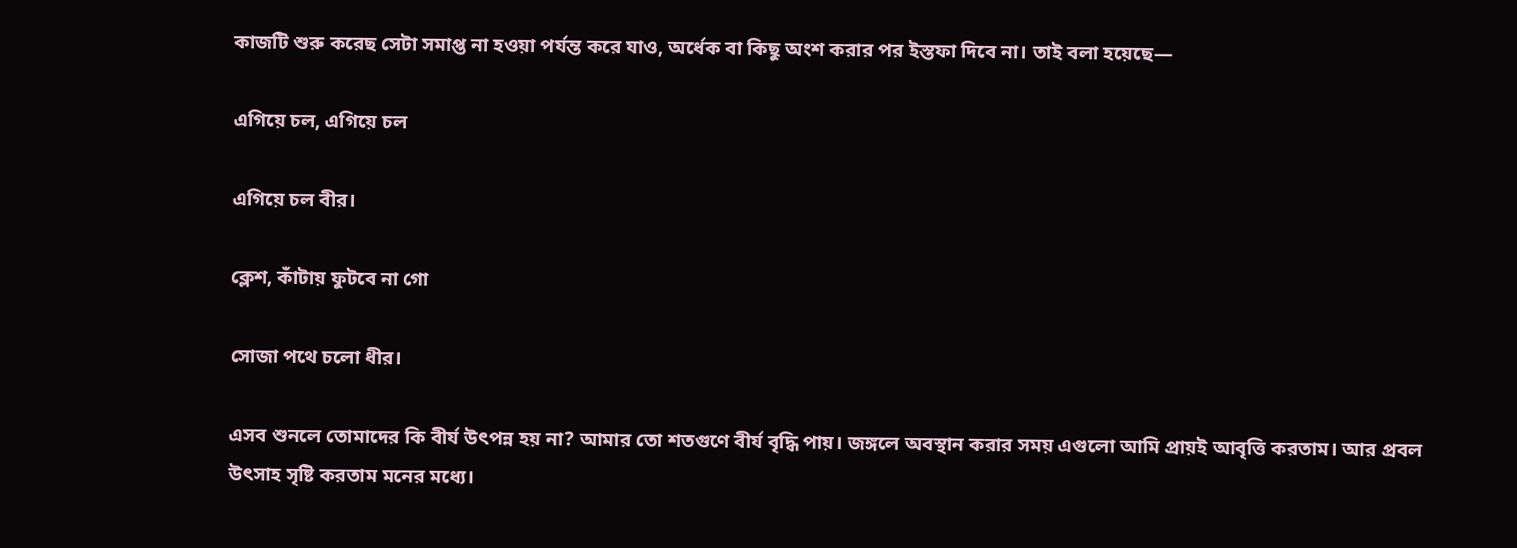কাজটি শুরু করেছ সেটা সমাপ্ত না হওয়া পর্যন্ত করে যাও, অর্ধেক বা কিছু অংশ করার পর ইস্তফা দিবে না। তাই বলা হয়েছে—

এগিয়ে চল, এগিয়ে চল

এগিয়ে চল বীর।

ক্লেশ, কাঁটায় ফুটবে না গো

সোজা পথে চলো ধীর।

এসব শুনলে তোমাদের কি বীর্য উৎপন্ন হয় না? আমার তো শতগুণে বীর্য বৃদ্ধি পায়। জঙ্গলে অবস্থান করার সময় এগুলো আমি প্রায়ই আবৃত্তি করতাম। আর প্রবল উৎসাহ সৃষ্টি করতাম মনের মধ্যে।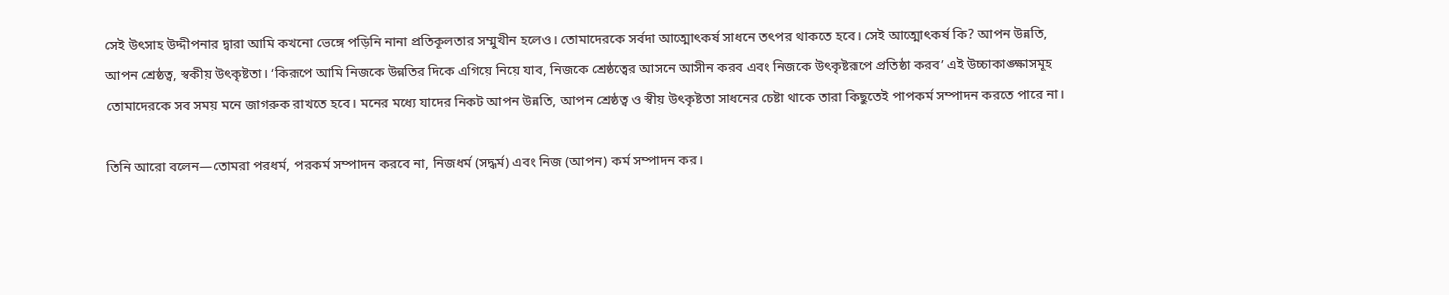সেই উৎসাহ উদ্দীপনার দ্বারা আমি কখনো ভেঙ্গে পড়িনি নানা প্রতিকূলতার সম্মুখীন হলেও। তোমাদেরকে সর্বদা আত্মোৎকর্ষ সাধনে তৎপর থাকতে হবে। সেই আত্মোৎকর্ষ কি? আপন উন্নতি, আপন শ্রেষ্ঠত্ব, স্বকীয় উৎকৃষ্টতা। ‘কিরূপে আমি নিজকে উন্নতির দিকে এগিয়ে নিয়ে যাব, নিজকে শ্রেষ্ঠত্বের আসনে আসীন করব এবং নিজকে উৎকৃষ্টরূপে প্রতিষ্ঠা করব’ এই উচ্চাকাঙ্ক্ষাসমূহ তোমাদেরকে সব সময় মনে জাগরুক রাখতে হবে। মনের মধ্যে যাদের নিকট আপন উন্নতি, আপন শ্রেষ্ঠত্ব ও স্বীয় উৎকৃষ্টতা সাধনের চেষ্টা থাকে তারা কিছুতেই পাপকর্ম সম্পাদন করতে পারে না।

তিনি আরো বলেন—তোমরা পরধর্ম, পরকর্ম সম্পাদন করবে না, নিজধর্ম (সদ্ধর্ম) এবং নিজ (আপন) কর্ম সম্পাদন কর।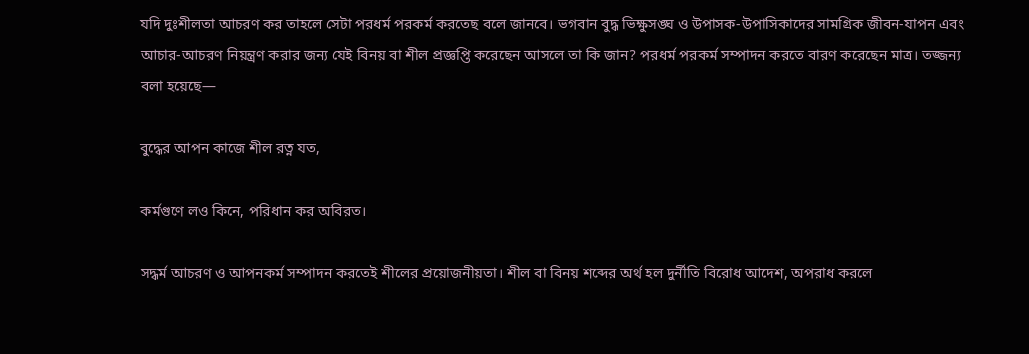যদি দুঃশীলতা আচরণ কর তাহলে সেটা পরধর্ম পরকর্ম করতেছ বলে জানবে। ভগবান বুদ্ধ ভিক্ষুসঙ্ঘ ও উপাসক-উপাসিকাদের সামগ্রিক জীবন-যাপন এবং আচার-আচরণ নিয়ন্ত্রণ করার জন্য যেই বিনয় বা শীল প্রজ্ঞপ্তি করেছেন আসলে তা কি জান? পরধর্ম পরকর্ম সম্পাদন করতে বারণ করেছেন মাত্র। তজ্জন্য বলা হয়েছে—

বুদ্ধের আপন কাজে শীল রত্ন যত,

কর্মগুণে লও কিনে, পরিধান কর অবিরত।

সদ্ধর্ম আচরণ ও আপনকর্ম সম্পাদন করতেই শীলের প্রয়োজনীয়তা। শীল বা বিনয় শব্দের অর্থ হল দুর্নীতি বিরোধ আদেশ, অপরাধ করলে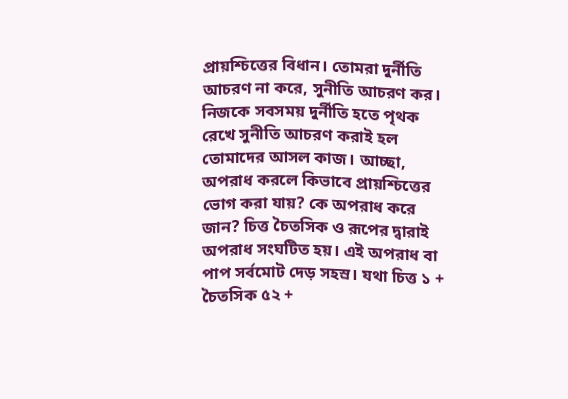প্রায়শ্চিত্তের বিধান। তোমরা দুর্নীতি আচরণ না করে, সুনীতি আচরণ কর। নিজকে সবসময় দুর্নীতি হতে পৃথক রেখে সুনীতি আচরণ করাই হল তোমাদের আসল কাজ। আচ্ছা, অপরাধ করলে কিভাবে প্রায়শ্চিত্তের ভোগ করা যায়? কে অপরাধ করে জান? চিত্ত চৈতসিক ও রূপের দ্বারাই অপরাধ সংঘটিত হয়। এই অপরাধ বা পাপ সর্বমোট দেড় সহস্র। যথা চিত্ত ১ + চৈতসিক ৫২ +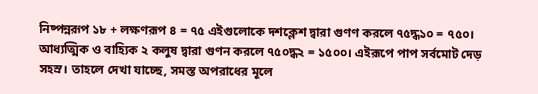নিষ্পন্নরূপ ১৮ + লক্ষণরূপ ৪ = ৭৫ এইগুলোকে দশক্লেশ দ্বারা গুণণ করলে ৭৫দ্ধ১০ = ৭৫০। আধ্যত্মিক ও বাহ্যিক ২ কলুষ দ্বারা গুণন করলে ৭৫০দ্ধ২ = ১৫০০। এইরূপে পাপ সর্বমোট দেড় সহস্র। তাহলে দেখা যাচ্ছে, সমস্ত অপরাধের মূলে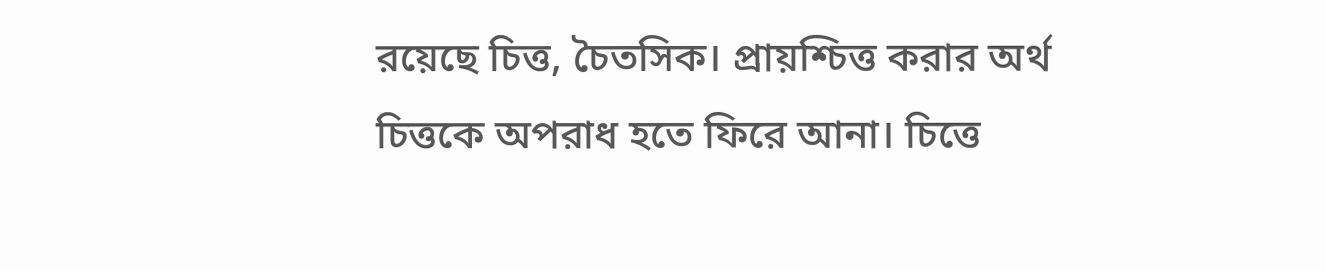রয়েছে চিত্ত, চৈতসিক। প্রায়শ্চিত্ত করার অর্থ চিত্তকে অপরাধ হতে ফিরে আনা। চিত্তে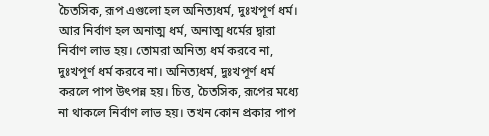চৈতসিক, রূপ এগুলো হল অনিত্যধর্ম, দুঃখপূর্ণ ধর্ম। আর নির্বাণ হল অনাত্ম ধর্ম, অনাত্ম ধর্মের দ্বারা নির্বাণ লাভ হয়। তোমরা অনিত্য ধর্ম করবে না, দুঃখপূর্ণ ধর্ম করবে না। অনিত্যধর্ম, দুঃখপূর্ণ ধর্ম করলে পাপ উৎপন্ন হয়। চিত্ত, চৈতসিক, রূপের মধ্যে না থাকলে নির্বাণ লাভ হয়। তখন কোন প্রকার পাপ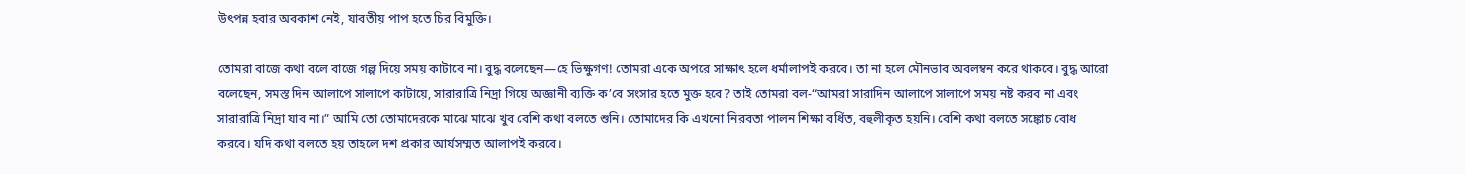উৎপন্ন হবার অবকাশ নেই, যাবতীয় পাপ হতে চির বিমুক্তি।

তোমরা বাজে কথা বলে বাজে গল্প দিয়ে সময় কাটাবে না। বুদ্ধ বলেছেন—হে ভিক্ষুগণ! তোমরা একে অপরে সাক্ষাৎ হলে ধর্মালাপই করবে। তা না হলে মৌনভাব অবলম্বন করে থাকবে। বুদ্ধ আরো বলেছেন, সমস্ত দিন আলাপে সালাপে কাটায়ে, সারারাত্রি নিদ্রা গিয়ে অজ্ঞানী ব্যক্তি ক’বে সংসার হতে মুক্ত হবে? তাই তোমরা বল-“আমরা সারাদিন আলাপে সালাপে সময় নষ্ট করব না এবং সারারাত্রি নিদ্রা যাব না।” আমি তো তোমাদেরকে মাঝে মাঝে খুব বেশি কথা বলতে শুনি। তোমাদের কি এখনো নিরবতা পালন শিক্ষা বর্ধিত, বহুলীকৃত হয়নি। বেশি কথা বলতে সঙ্কোচ বোধ করবে। যদি কথা বলতে হয় তাহলে দশ প্রকার আর্যসম্মত আলাপই করবে।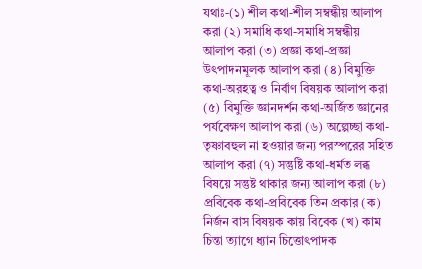যথাঃ-(১) শীল কথা-শীল সম্বন্ধীয় আলাপ করা (২) সমাধি কথা-সমাধি সম্বন্ধীয় আলাপ করা (৩) প্রজ্ঞা কথা-প্রজ্ঞা উৎপাদনমূলক আলাপ করা (৪) বিমুক্তি কথা-অরহত্ব ও নির্বাণ বিষয়ক আলাপ করা (৫) বিমুক্তি জ্ঞানদর্শন কথা-অর্জিত জ্ঞানের পর্যবেক্ষণ আলাপ করা (৬) অল্পেচ্ছা কথা-তৃষ্ণাবহুল না হওয়ার জন্য পরস্পরের সহিত আলাপ করা (৭) সন্তুষ্টি কথা-ধর্মত লব্ধ বিষয়ে সন্তুষ্ট থাকার জন্য আলাপ করা (৮) প্রবিবেক কথা-প্রবিবেক তিন প্রকার (ক) নির্জন বাস বিষয়ক কায় বিবেক (খ) কাম চিন্তা ত্যাগে ধ্যান চিত্তোৎপাদক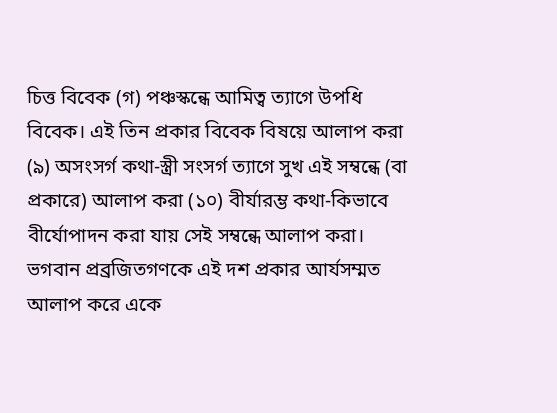চিত্ত বিবেক (গ) পঞ্চস্কন্ধে আমিত্ব ত্যাগে উপধি বিবেক। এই তিন প্রকার বিবেক বিষয়ে আলাপ করা (৯) অসংসর্গ কথা-স্ত্রী সংসর্গ ত্যাগে সুখ এই সম্বন্ধে (বা প্রকারে) আলাপ করা (১০) বীর্যারম্ভ কথা-কিভাবে বীর্যোপাদন করা যায় সেই সম্বন্ধে আলাপ করা। ভগবান প্রব্রজিতগণকে এই দশ প্রকার আর্যসম্মত আলাপ করে একে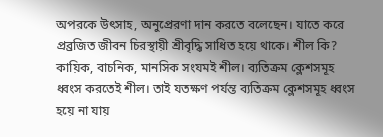অপরকে উৎসাহ, অনুপ্রেরণা দান করতে বলেছেন। যাতে করে প্রব্রজিত জীবন চিরস্থায়ী শ্রীবৃদ্ধি সাধিত হয়ে থাকে। শীল কি? কায়িক, বাচনিক, মানসিক সংযমই শীল। ব্যতিক্রম ক্লেশসমূহ ধ্বংস করতেই শীল। তাই যতক্ষণ পর্যন্ত ব্যতিক্রম ক্লেশসমূহ ধ্বংস হয়ে না যায়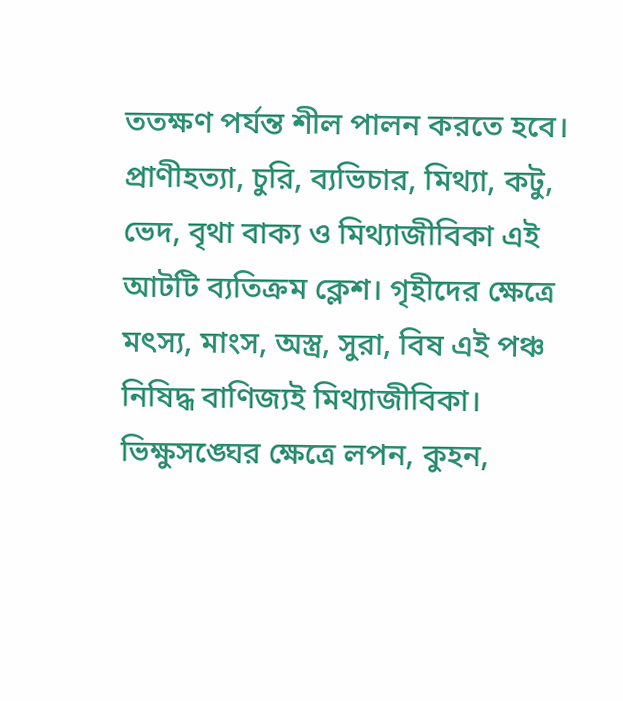ততক্ষণ পর্যন্ত শীল পালন করতে হবে। প্রাণীহত্যা, চুরি, ব্যভিচার, মিথ্যা, কটু, ভেদ, বৃথা বাক্য ও মিথ্যাজীবিকা এই আটটি ব্যতিক্রম ক্লেশ। গৃহীদের ক্ষেত্রে মৎস্য, মাংস, অস্ত্র, সুরা, বিষ এই পঞ্চ নিষিদ্ধ বাণিজ্যই মিথ্যাজীবিকা। ভিক্ষুসঙ্ঘের ক্ষেত্রে লপন, কুহন,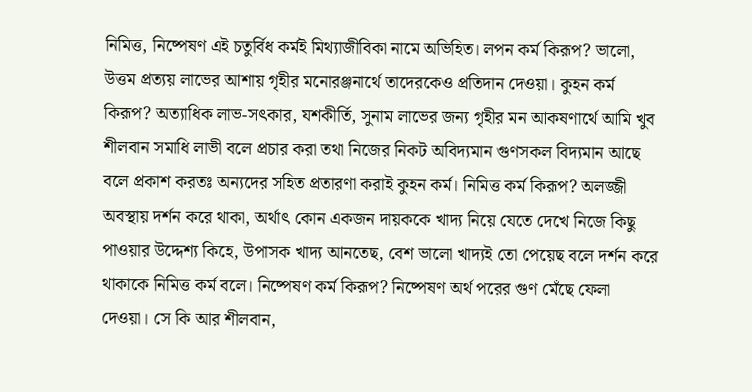নিমিত্ত, নিষ্পেষণ এই চতুর্বিধ কর্মই মিথ্যাজীবিকা নামে অভিহিত। লপন কর্ম কিরূপ? ভালো, উত্তম প্রত্যয় লাভের আশায় গৃহীর মনোরঞ্জনার্থে তাদেরকেও প্রতিদান দেওয়া। কুহন কর্ম কিরূপ? অত্যাধিক লাভ-সৎকার, যশকীর্তি, সুনাম লাভের জন্য গৃহীর মন আকষণার্থে আমি খুব শীলবান সমাধি লাভী বলে প্রচার করা তথা নিজের নিকট অবিদ্যমান গুণসকল বিদ্যমান আছে বলে প্রকাশ করতঃ অন্যদের সহিত প্রতারণা করাই কুহন কর্ম। নিমিত্ত কর্ম কিরূপ? অলজ্জী অবস্থায় দর্শন করে থাকা, অর্থাৎ কোন একজন দায়ককে খাদ্য নিয়ে যেতে দেখে নিজে কিছু পাওয়ার উদ্দেশ্য কিহে, উপাসক খাদ্য আনতেছ, বেশ ভালো খাদ্যই তো পেয়েছ বলে দর্শন করে থাকাকে নিমিত্ত কর্ম বলে। নিষ্পেষণ কর্ম কিরূপ? নিষ্পেষণ অর্থ পরের গুণ মেঁছে ফেলা দেওয়া। সে কি আর শীলবান,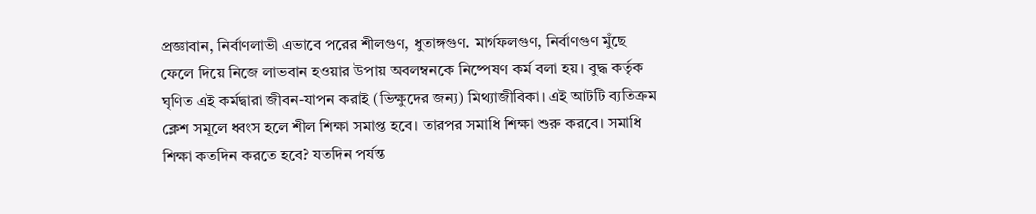প্রজ্ঞাবান, নির্বাণলাভী এভাবে পরের শীলগুণ, ধুতাঙ্গগুণ. মার্গফলগুণ, নির্বাণগুণ মুঁছে ফেলে দিয়ে নিজে লাভবান হওয়ার উপায় অবলম্বনকে নিষ্পেষণ কর্ম বলা হয়। বুদ্ধ কর্তৃক ঘৃণিত এই কর্মদ্বারা জীবন-যাপন করাই (ভিক্ষুদের জন্য) মিথ্যাজীবিকা। এই আটটি ব্যতিক্রম ক্লেশ সমূলে ধ্বংস হলে শীল শিক্ষা সমাপ্ত হবে। তারপর সমাধি শিক্ষা শুরু করবে। সমাধি শিক্ষা কতদিন করতে হবে? যতদিন পর্যন্ত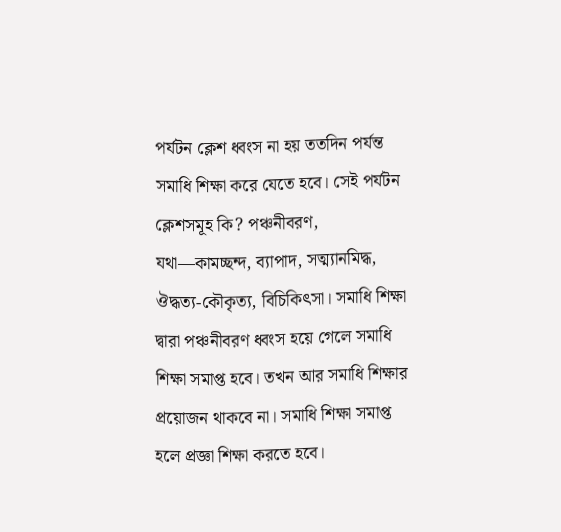পর্যটন ক্লেশ ধ্বংস না হয় ততদিন পর্যন্ত সমাধি শিক্ষা করে যেতে হবে। সেই পর্যটন ক্লেশসমূহ কি? পঞ্চনীবরণ, যথা—কামচ্ছন্দ, ব্যাপাদ, সত্ম্যানমিদ্ধ, ঔদ্ধত্য-কৌকৃত্য, বিচিকিৎসা। সমাধি শিক্ষা দ্বারা পঞ্চনীবরণ ধ্বংস হয়ে গেলে সমাধি শিক্ষা সমাপ্ত হবে। তখন আর সমাধি শিক্ষার প্রয়োজন থাকবে না। সমাধি শিক্ষা সমাপ্ত হলে প্রজ্ঞা শিক্ষা করতে হবে।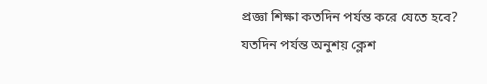প্রজ্ঞা শিক্ষা কতদিন পর্যন্ত করে যেতে হবে? যতদিন পর্যন্ত অনুশয় ক্লেশ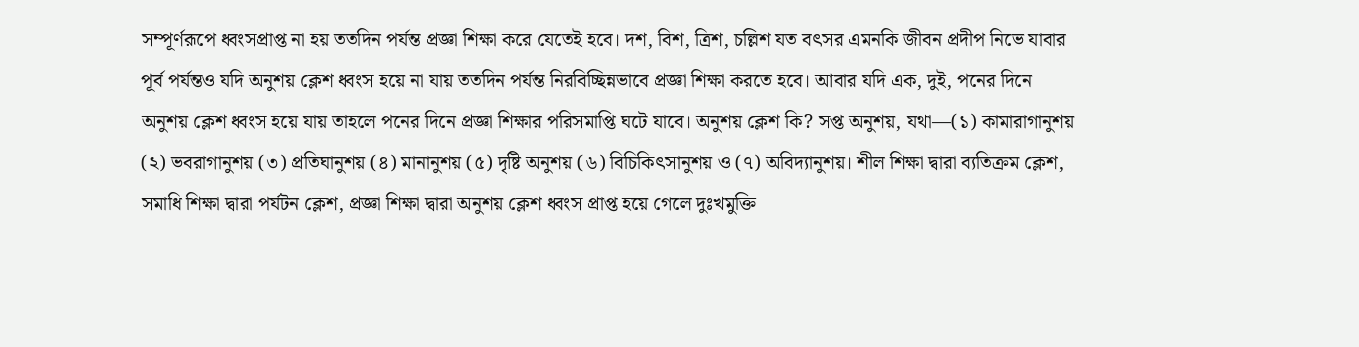সম্পূর্ণরূপে ধ্বংসপ্রাপ্ত না হয় ততদিন পর্যন্ত প্রজ্ঞা শিক্ষা করে যেতেই হবে। দশ, বিশ, ত্রিশ, চল্লিশ যত বৎসর এমনকি জীবন প্রদীপ নিভে যাবার পূর্ব পর্যন্তও যদি অনুশয় ক্লেশ ধ্বংস হয়ে না যায় ততদিন পর্যন্ত নিরবিচ্ছিন্নভাবে প্রজ্ঞা শিক্ষা করতে হবে। আবার যদি এক, দুই, পনের দিনে অনুশয় ক্লেশ ধ্বংস হয়ে যায় তাহলে পনের দিনে প্রজ্ঞা শিক্ষার পরিসমাপ্তি ঘটে যাবে। অনুশয় ক্লেশ কি? সপ্ত অনুশয়, যথা—(১) কামারাগানুশয় (২) ভবরাগানুশয় (৩) প্রতিঘানুশয় (৪) মানানুশয় (৫) দৃষ্টি অনুশয় (৬) বিচিকিৎসানুশয় ও (৭) অবিদ্যানুশয়। শীল শিক্ষা দ্বারা ব্যতিক্রম ক্লেশ, সমাধি শিক্ষা দ্বারা পর্যটন ক্লেশ, প্রজ্ঞা শিক্ষা দ্বারা অনুশয় ক্লেশ ধ্বংস প্রাপ্ত হয়ে গেলে দুঃখমুক্তি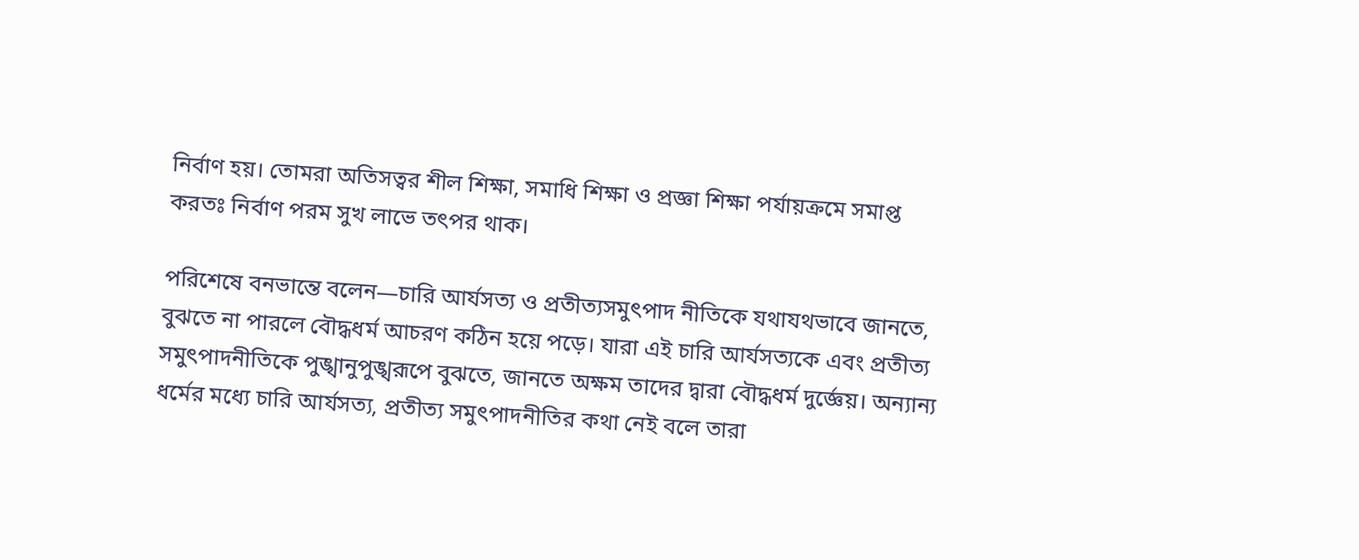নির্বাণ হয়। তোমরা অতিসত্বর শীল শিক্ষা, সমাধি শিক্ষা ও প্রজ্ঞা শিক্ষা পর্যায়ক্রমে সমাপ্ত করতঃ নির্বাণ পরম সুখ লাভে তৎপর থাক।

পরিশেষে বনভান্তে বলেন—চারি আর্যসত্য ও প্রতীত্যসমুৎপাদ নীতিকে যথাযথভাবে জানতে, বুঝতে না পারলে বৌদ্ধধর্ম আচরণ কঠিন হয়ে পড়ে। যারা এই চারি আর্যসত্যকে এবং প্রতীত্য সমুৎপাদনীতিকে পুঙ্খানুপুঙ্খরূপে বুঝতে, জানতে অক্ষম তাদের দ্বারা বৌদ্ধধর্ম দুর্জ্ঞেয়। অন্যান্য ধর্মের মধ্যে চারি আর্যসত্য, প্রতীত্য সমুৎপাদনীতির কথা নেই বলে তারা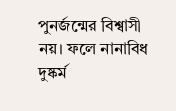পুনর্জন্মের বিশ্বাসী নয়। ফলে নানাবিধ দুষ্কর্ম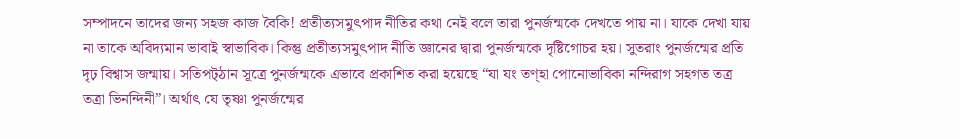সম্পাদনে তাদের জন্য সহজ কাজ বৈকি! প্রতীত্যসমুৎপাদ নীতির কথা নেই বলে তারা পুনর্জন্মকে দেখতে পায় না। যাকে দেখা যায় না তাকে অবিদ্যমান ভাবাই স্বাভাবিক। কিন্তু প্রতীত্যসমুৎপাদ নীতি জ্ঞানের দ্বারা পুনর্জন্মকে দৃষ্টিগোচর হয়। সুতরাং পুনর্জন্মের প্রতি দৃঢ় বিশ্বাস জন্মায়। সতিপট্‌ঠান সূত্রে পুনর্জন্মকে এভাবে প্রকাশিত করা হয়েছে “যা যং তণ্‌হা পোনোভাবিকা নন্দিরাগ সহগত তত্র তত্রা ভিনন্দিনী”। অর্থাৎ যে তৃষ্ণা পুনর্জন্মের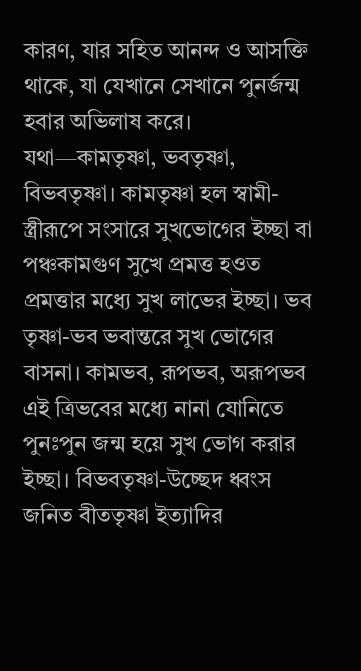কারণ, যার সহিত আনন্দ ও আসক্তি থাকে, যা যেখানে সেখানে পুনর্জন্ম হবার অভিলাষ করে। যথা—কামতৃষ্ণা, ভবতৃষ্ণা, বিভবতৃষ্ণা। কামতৃষ্ণা হল স্বামী-স্ত্রীরূপে সংসারে সুখভোগের ইচ্ছা বা পঞ্চকামগুণ সুখে প্রমত্ত হওত প্রমত্তার মধ্যে সুখ লাভের ইচ্ছা। ভব তৃষ্ণা-ভব ভবান্তরে সুখ ভোগের বাসনা। কামভব, রূপভব, অরূপভব এই ত্রিভবের মধ্যে নানা যোনিতে পুনঃপুন জন্ম হয়ে সুখ ভোগ করার ইচ্ছা। বিভবতৃষ্ণা-উচ্ছেদ ধ্বংস জনিত বীততৃষ্ণা ইত্যাদির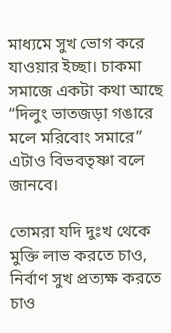মাধ্যমে সুখ ভোগ করে যাওয়ার ইচ্ছা। চাকমা সমাজে একটা কথা আছে “দিলুং ভাতজড়া গঙারে মলে মরিবোং সমারে” এটাও বিভবতৃষ্ণা বলে জানবে।

তোমরা যদি দুঃখ থেকে মুক্তি লাভ করতে চাও, নির্বাণ সুখ প্রত্যক্ষ করতে চাও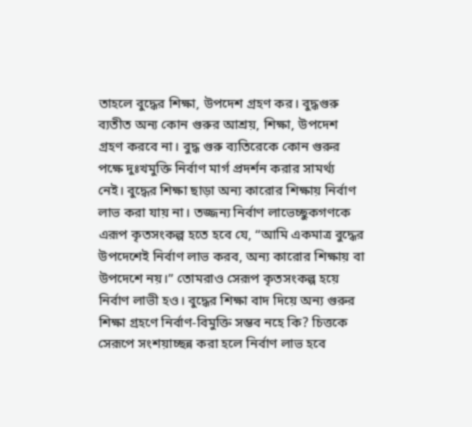তাহলে বুদ্ধের শিক্ষা, উপদেশ গ্রহণ কর। বুদ্ধগুরু ব্যতীত অন্য কোন গুরুর আশ্রয়, শিক্ষা, উপদেশ গ্রহণ করবে না। বুদ্ধ গুরু ব্যতিরেকে কোন গুরুর পক্ষে দুঃখমুক্তি নির্বাণ মার্গ প্রদর্শন করার সামর্থ্য নেই। বুদ্ধের শিক্ষা ছাড়া অন্য কারোর শিক্ষায় নির্বাণ লাভ করা যায় না। তজ্জন্য নির্বাণ লাভেচ্ছুকগণকে এরূপ কৃতসংকল্প হতে হবে যে, “আমি একমাত্র বুদ্ধের উপদেশেই নির্বাণ লাভ করব, অন্য কারোর শিক্ষায় বা উপদেশে নয়।” তোমরাও সেরূপ কৃতসংকল্প হয়ে নির্বাণ লাভী হও। বুদ্ধের শিক্ষা বাদ দিয়ে অন্য গুরুর শিক্ষা গ্রহণে নির্বাণ-বিমুক্তি সম্ভব নহে কি? চিত্তকে সেরূপে সংশয়াচ্ছন্ন করা হলে নির্বাণ লাভ হবে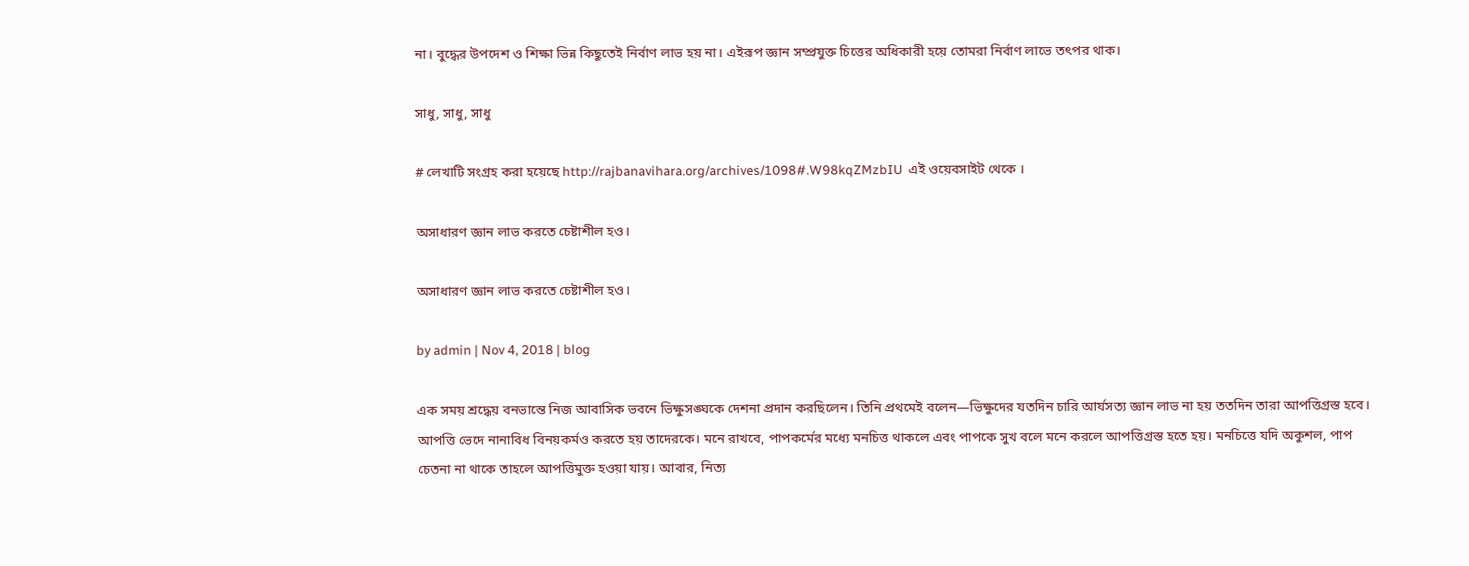না। বুদ্ধের উপদেশ ও শিক্ষা ভিন্ন কিছুতেই নির্বাণ লাভ হয় না। এইরূপ জ্ঞান সম্প্রযুক্ত চিত্তের অধিকারী হয়ে তোমরা নির্বাণ লাভে তৎপর থাক।

সাধু, সাধু, সাধু

# লেখাটি সংগ্রহ করা হয়েছে http://rajbanavihara.org/archives/1098#.W98kqZMzbIU  এই ওয়েবসাইট থেকে ।

অসাধারণ জ্ঞান লাভ করতে চেষ্টাশীল হও।

অসাধারণ জ্ঞান লাভ করতে চেষ্টাশীল হও।

by admin | Nov 4, 2018 | blog

এক সময় শ্রদ্ধেয় বনভান্তে নিজ আবাসিক ভবনে ভিক্ষুসঙ্ঘকে দেশনা প্রদান করছিলেন। তিনি প্রথমেই বলেন—ভিক্ষুদের যতদিন চারি আর্যসত্য জ্ঞান লাভ না হয় ততদিন তারা আপত্তিগ্রস্ত হবে। আপত্তি ভেদে নানাবিধ বিনয়কর্মও করতে হয় তাদেরকে। মনে রাখবে, পাপকর্মের মধ্যে মনচিত্ত থাকলে এবং পাপকে সুখ বলে মনে করলে আপত্তিগ্রস্ত হতে হয়। মনচিত্তে যদি অকুশল, পাপ চেতনা না থাকে তাহলে আপত্তিমুক্ত হওয়া যায়। আবার, নিত্য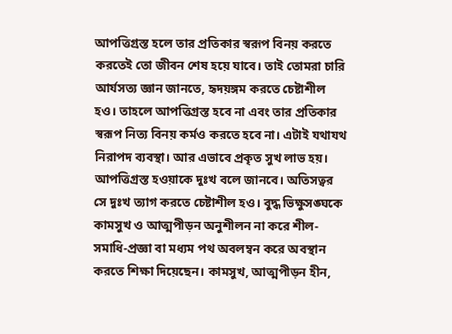আপত্তিগ্রস্ত হলে তার প্রতিকার স্বরূপ বিনয় করতে করতেই তো জীবন শেষ হয়ে যাবে। তাই তোমরা চারি আর্যসত্য জ্ঞান জানতে, হৃদয়ঙ্গম করতে চেষ্টাশীল হও। তাহলে আপত্তিগ্রস্ত হবে না এবং তার প্রতিকার স্বরূপ নিত্য বিনয় কর্মও করতে হবে না। এটাই যথাযথ নিরাপদ ব্যবস্থা। আর এভাবে প্রকৃত সুখ লাভ হয়। আপত্তিগ্রস্ত হওয়াকে দুঃখ বলে জানবে। অতিসত্বর সে দুঃখ ত্যাগ করতে চেষ্টাশীল হও। বুদ্ধ ভিক্ষুসঙ্ঘকে কামসুখ ও আত্মপীড়ন অনুশীলন না করে শীল-সমাধি-প্রজ্ঞা বা মধ্যম পথ অবলম্বন করে অবস্থান করতে শিক্ষা দিয়েছেন। কামসুখ, আত্মপীড়ন হীন,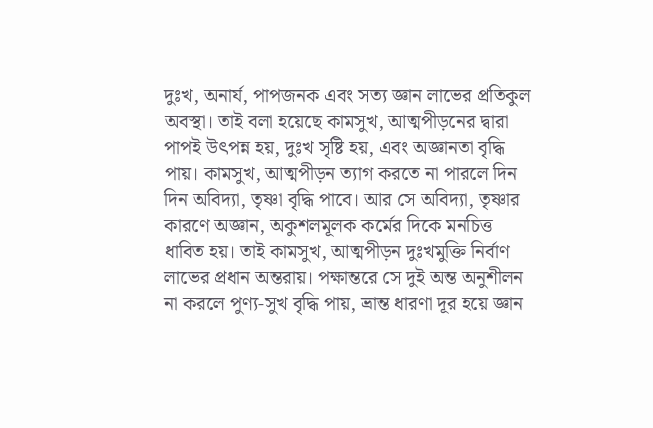দুঃখ, অনার্য, পাপজনক এবং সত্য জ্ঞান লাভের প্রতিকুল অবস্থা। তাই বলা হয়েছে কামসুখ, আত্মপীড়নের দ্বারা পাপই উৎপন্ন হয়, দুঃখ সৃষ্টি হয়, এবং অজ্ঞানতা বৃদ্ধি পায়। কামসুখ, আত্মপীড়ন ত্যাগ করতে না পারলে দিন দিন অবিদ্যা, তৃষ্ণা বৃদ্ধি পাবে। আর সে অবিদ্যা, তৃষ্ণার কারণে অজ্ঞান, অকুশলমূলক কর্মের দিকে মনচিত্ত ধাবিত হয়। তাই কামসুখ, আত্মপীড়ন দুঃখমুক্তি নির্বাণ লাভের প্রধান অন্তরায়। পক্ষান্তরে সে দুই অন্ত অনুশীলন না করলে পুণ্য-সুখ বৃদ্ধি পায়, ভ্রান্ত ধারণা দূর হয়ে জ্ঞান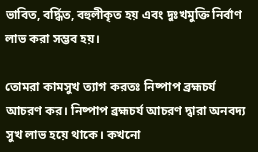ভাবিত, বর্দ্ধিত, বহুলীকৃত হয় এবং দুঃখমুক্তি নির্বাণ লাভ করা সম্ভব হয়।

তোমরা কামসুখ ত্যাগ করতঃ নিষ্পাপ ব্রহ্মচর্য আচরণ কর। নিষ্পাপ ব্রহ্মচর্য আচরণ দ্বারা অনবদ্য সুখ লাভ হয়ে থাকে। কখনো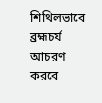শিথিলভাবে ব্রহ্মচর্য আচরণ করবে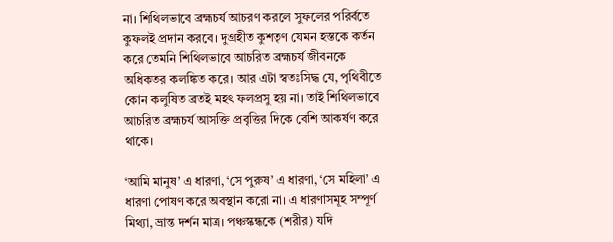না। শিথিলভাবে ব্রহ্মচর্য আচরণ করলে সুফলের পরির্বতে কুফলই প্রদান করবে। দুগ্রহীত কুশতৃণ যেমন হস্তকে কর্তন করে তেমনি শিথিলভাবে আচরিত ব্রহ্মচর্য জীবনকে অধিকতর কলঙ্কিত করে। আর এটা স্বতঃসিদ্ধ যে, পৃথিবীতে কোন কলুষিত ব্রতই মহৎ ফলপ্রসু হয় না। তাই শিথিলভাবে আচরিত ব্রহ্মচর্য আসক্তি প্রবৃত্তির দিকে বেশি আকর্ষণ করে থাকে।

‘আমি মানুষ’ এ ধারণা, ‘সে পুরুষ’ এ ধারণা, ‘সে মহিলা’ এ ধারণা পোষণ করে অবস্থান করো না। এ ধারণাসমূহ সম্পূর্ণ মিথ্যা, ভ্রান্ত দর্শন মাত্র। পঞ্চস্কন্ধকে (শরীর) যদি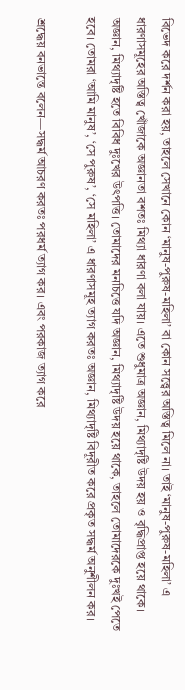বিভেদ করে দর্শন করা হয়, তাহলে সেখানে কোন ‘মানুষ-পুরুষ-মহিলা’ বা কোন সত্ত্বের অস্তিত্ব মিলে না। তাই ‘মানুষ-পুরুষ-মহিলা’ এ ধারণাসমূহের অস্তিত্ব খোঁজাকে অজ্ঞানতা বশতঃ মিথ্যা ধারণা বলা যায়। এতে শুধুমাত্র অজ্ঞান, মিথ্যাদৃষ্টি উদয় হয় ও বৃদ্ধিপ্রাপ্ত হয়ে থাকে। অজ্ঞান, মিথ্যাদৃষ্টি হতে বিবিধ দুঃখের উৎপত্তি। তোমাদের মনচিত্তে যদি অজ্ঞান, মিথ্যাদৃষ্টি উদয় হয়ে থাকে, তাহলে তোমাদেরকে দুঃখই পেতে হবে। তোমরা ‘আমি মানুষ’, ‘সে পুরুষ’, ‘সে মহিলা’ এ ধারণাসমূহ ত্যাগ করতঃ অজ্ঞান, মিথ্যাদৃষ্টি বিদূরীত করে প্রকৃত সদ্ধর্ম অনুশীলন কর।

শ্রদ্ধেয় বনভান্তে বলেন—সদ্ধর্ম আচরণ করতঃ পরধর্ম ত্যাগ কর। এবং পরকাজ ত্যাগ করে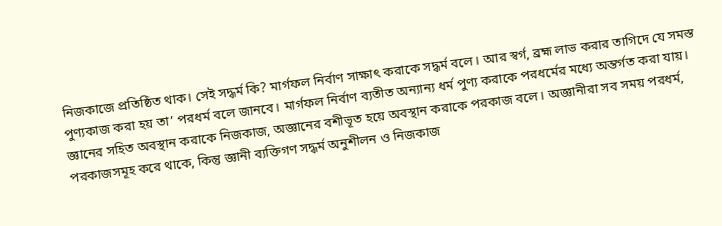নিজকাজে প্রতিষ্ঠিত থাক। সেই সদ্ধর্ম কি? মার্গফল নির্বাণ সাক্ষাৎ করাকে সদ্ধর্ম বলে। আর স্বর্গ, ব্রহ্ম লাভ করার তাগিদে যে সমস্ত পুণ্যকাজ করা হয় তা’ পরধর্ম বলে জানবে। মার্গফল নির্বাণ ব্যতীত অন্যান্য ধর্ম পুণ্য করাকে পরধর্মের মধ্যে অন্তর্গত করা যায়। জ্ঞানের সহিত অবস্থান করাকে নিজকাজ, অজ্ঞানের বশীভূত হয়ে অবস্থান করাকে পরকাজ বলে। অজ্ঞানীরা সব সময় পরধর্ম, পরকাজসমূহ করে থাকে, কিন্তু জ্ঞানী ব্যক্তিগণ সদ্ধর্ম অনুশীলন ও নিজকাজ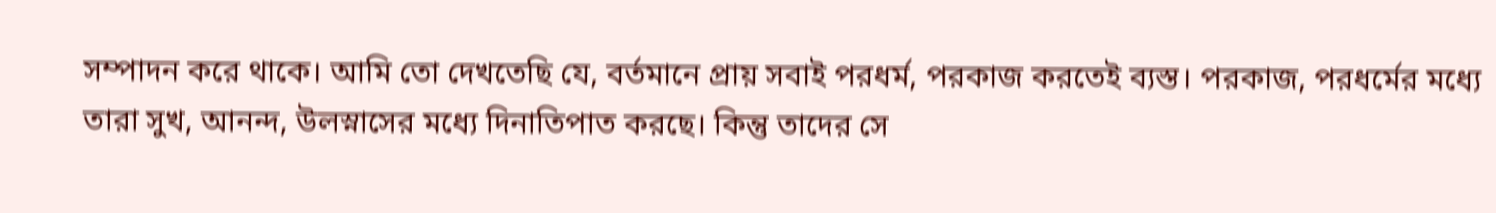সম্পাদন করে থাকে। আমি তো দেখতেছি যে, বর্তমানে প্রায় সবাই পরধর্ম, পরকাজ করতেই ব্যস্ত। পরকাজ, পরধর্মের মধ্যে তারা সুখ, আনন্দ, উলস্নাসের মধ্যে দিনাতিপাত করছে। কিন্তু তাদের সে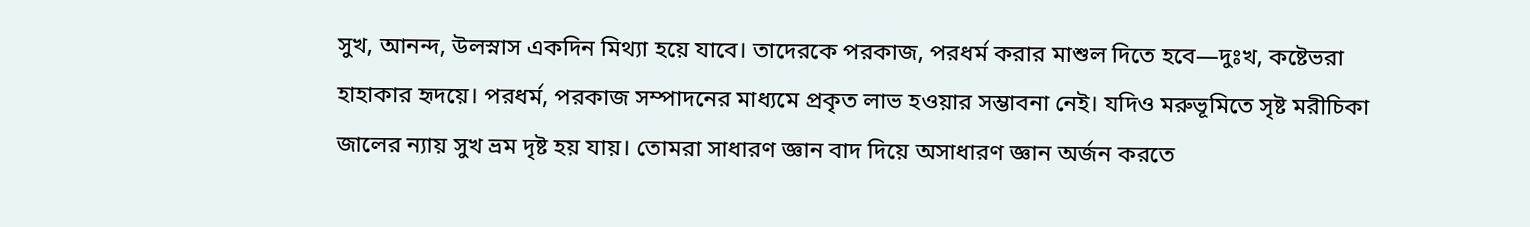সুখ, আনন্দ, উলস্নাস একদিন মিথ্যা হয়ে যাবে। তাদেরকে পরকাজ, পরধর্ম করার মাশুল দিতে হবে—দুঃখ, কষ্টেভরা হাহাকার হৃদয়ে। পরধর্ম, পরকাজ সম্পাদনের মাধ্যমে প্রকৃত লাভ হওয়ার সম্ভাবনা নেই। যদিও মরুভূমিতে সৃষ্ট মরীচিকা জালের ন্যায় সুখ ভ্রম দৃষ্ট হয় যায়। তোমরা সাধারণ জ্ঞান বাদ দিয়ে অসাধারণ জ্ঞান অর্জন করতে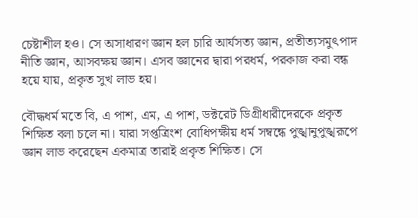চেষ্টাশীল হও। সে অসাধারণ জ্ঞান হল চারি আর্যসত্য জ্ঞান, প্রতীত্যসমুৎপাদ নীতি জ্ঞান, আসবক্ষয় জ্ঞান। এসব জ্ঞানের দ্বারা পরধর্ম, পরকাজ করা বন্ধ হয়ে যায়, প্রকৃত সুখ লাভ হয়।

বৌদ্ধধর্ম মতে বি, এ পাশ, এম, এ পাশ, ডক্টরেট ডিগ্রীধারীদেরকে প্রকৃত শিক্ষিত বলা চলে না। যারা সপ্তত্রিংশ বোধিপক্ষীয় ধর্ম সম্বন্ধে পুঙ্খানুপুঙ্খরূপে জ্ঞান লাভ করেছেন একমাত্র তারাই প্রকৃত শিক্ষিত। সে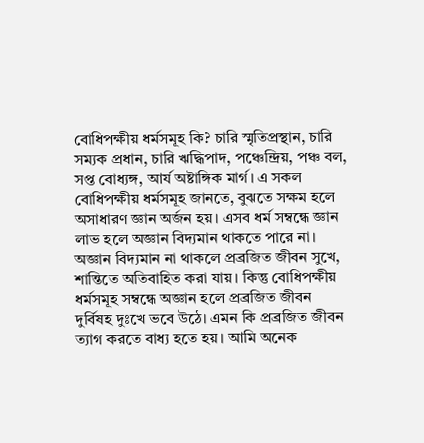বোধিপক্ষীয় ধর্মসমূহ কি? চারি স্মৃতিপ্রস্থান, চারি সম্যক প্রধান, চারি ঋদ্ধিপাদ, পঞ্চেন্দ্রিয়, পঞ্চ বল, সপ্ত বোধ্যঙ্গ, আর্য অষ্টাঙ্গিক মার্গ। এ সকল বোধিপক্ষীয় ধর্মসমূহ জানতে, বুঝতে সক্ষম হলে অসাধারণ জ্ঞান অর্জন হয়। এসব ধর্ম সম্বন্ধে জ্ঞান লাভ হলে অজ্ঞান বিদ্যমান থাকতে পারে না। অজ্ঞান বিদ্যমান না থাকলে প্রব্রজিত জীবন সুখে, শান্তিতে অতিবাহিত করা যায়। কিন্তু বোধিপক্ষীয় ধর্মসমূহ সম্বন্ধে অজ্ঞান হলে প্রব্রজিত জীবন দুর্বিষহ দুঃখে ভবে উঠে। এমন কি প্রব্রজিত জীবন ত্যাগ করতে বাধ্য হতে হয়। আমি অনেক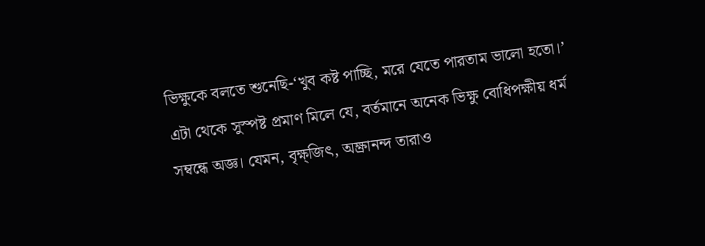ভিক্ষুকে বলতে শুনেছি-‘খুব কষ্ট পাচ্ছি, মরে যেতে পারতাম ভালো হতো।’ এটা থেকে সুস্পষ্ট প্রমাণ মিলে যে, বর্তমানে অনেক ভিক্ষু বোধিপক্ষীয় ধর্ম সম্বন্ধে অজ্ঞ। যেমন, বৃক্ষ্জিৎ, অক্ষ্রানন্দ তারাও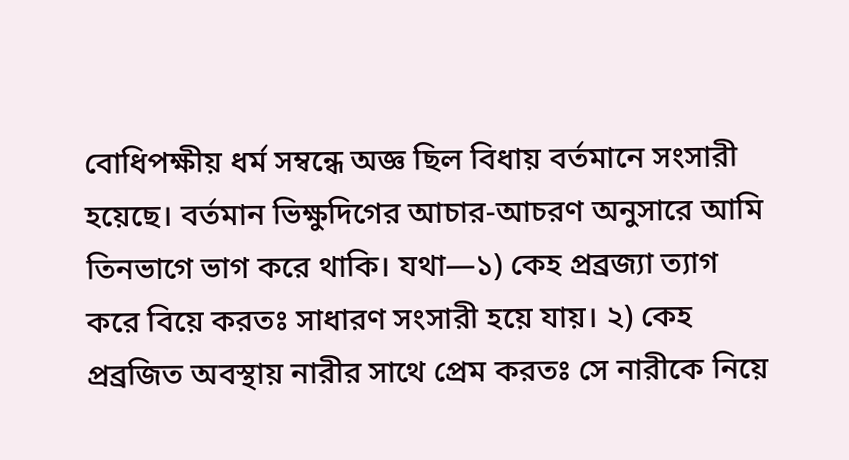বোধিপক্ষীয় ধর্ম সম্বন্ধে অজ্ঞ ছিল বিধায় বর্তমানে সংসারী হয়েছে। বর্তমান ভিক্ষুদিগের আচার-আচরণ অনুসারে আমি তিনভাগে ভাগ করে থাকি। যথা—১) কেহ প্রব্রজ্যা ত্যাগ করে বিয়ে করতঃ সাধারণ সংসারী হয়ে যায়। ২) কেহ প্রব্রজিত অবস্থায় নারীর সাথে প্রেম করতঃ সে নারীকে নিয়ে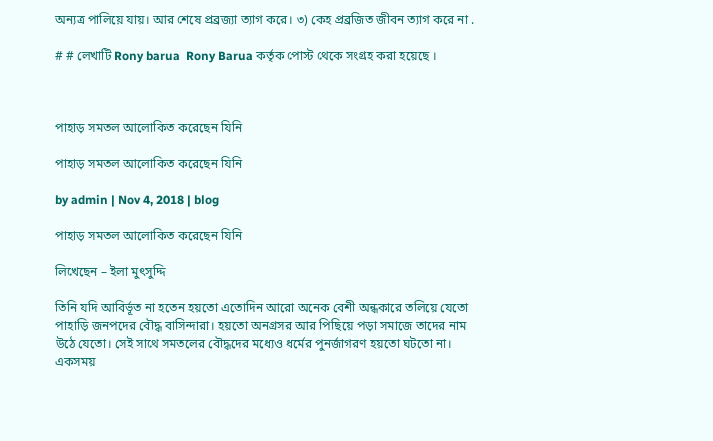অন্যত্র পালিয়ে যায়। আর শেষে প্রব্রজ্যা ত্যাগ করে। ৩) কেহ প্রব্রজিত জীবন ত্যাগ করে না .

# # লেখাটি Rony barua  Rony Barua কর্তৃক পোস্ট থেকে সংগ্রহ করা হয়েছে ।



পাহাড় সমতল আলোকিত করেছেন যিনি

পাহাড় সমতল আলোকিত করেছেন যিনি

by admin | Nov 4, 2018 | blog

পাহাড় সমতল আলোকিত করেছেন যিনি

লিখেছেন – ইলা মুৎসুদ্দি

তিনি যদি আবির্ভূত না হতেন হয়তো এতোদিন আরো অনেক বেশী অন্ধকারে তলিয়ে যেতো পাহাড়ি জনপদের বৌদ্ধ বাসিন্দারা। হয়তো অনগ্রসর আর পিছিয়ে পড়া সমাজে তাদের নাম উঠে যেতো। সেই সাথে সমতলের বৌদ্ধদের মধ্যেও ধর্মের পুনর্জাগরণ হয়তো ঘটতো না। একসময়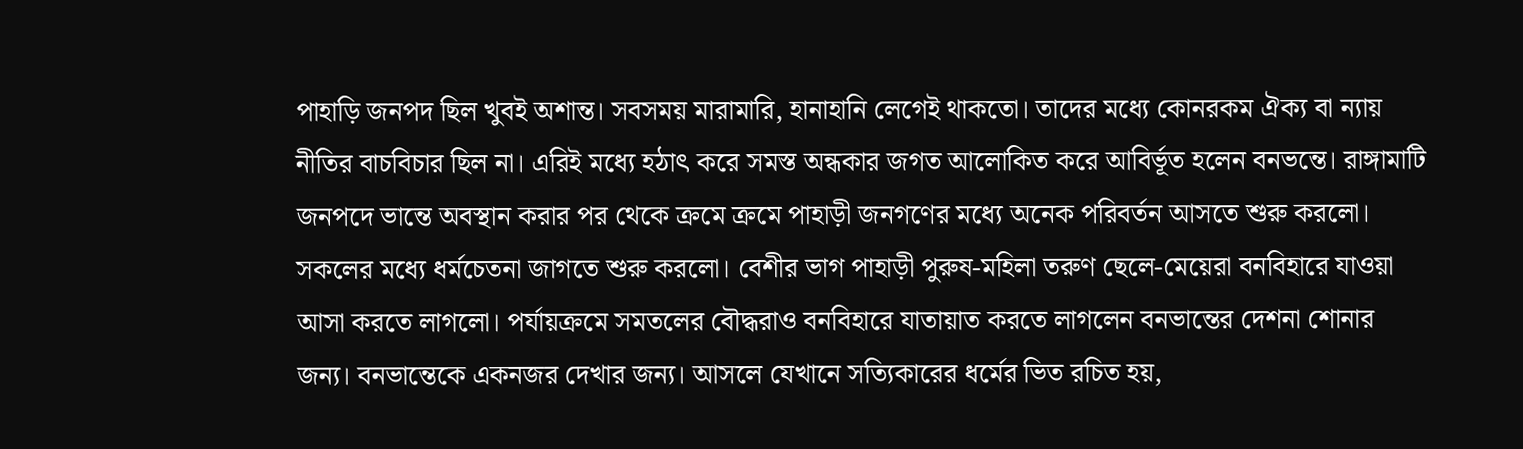পাহাড়ি জনপদ ছিল খুবই অশান্ত। সবসময় মারামারি, হানাহানি লেগেই থাকতো। তাদের মধ্যে কোনরকম ঐক্য বা ন্যায় নীতির বাচবিচার ছিল না। এরিই মধ্যে হঠাৎ করে সমস্ত অন্ধকার জগত আলোকিত করে আবির্ভূত হলেন বনভন্তে। রাঙ্গামাটি জনপদে ভান্তে অবস্থান করার পর থেকে ক্রমে ক্রমে পাহাড়ী জনগণের মধ্যে অনেক পরিবর্তন আসতে শুরু করলো। সকলের মধ্যে ধর্মচেতনা জাগতে শুরু করলো। বেশীর ভাগ পাহাড়ী পুরুষ-মহিলা তরুণ ছেলে-মেয়েরা বনবিহারে যাওয়া আসা করতে লাগলো। পর্যায়ক্রমে সমতলের বৌদ্ধরাও বনবিহারে যাতায়াত করতে লাগলেন বনভান্তের দেশনা শোনার জন্য। বনভান্তেকে একনজর দেখার জন্য। আসলে যেখানে সত্যিকারের ধর্মের ভিত রচিত হয়,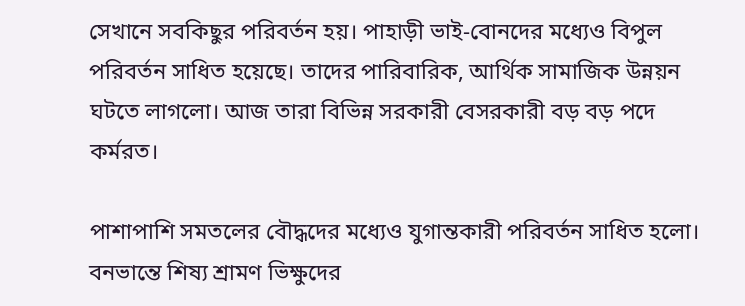সেখানে সবকিছুর পরিবর্তন হয়। পাহাড়ী ভাই-বোনদের মধ্যেও বিপুল পরিবর্তন সাধিত হয়েছে। তাদের পারিবারিক, আর্থিক সামাজিক উন্নয়ন ঘটতে লাগলো। আজ তারা বিভিন্ন সরকারী বেসরকারী বড় বড় পদে কর্মরত।

পাশাপাশি সমতলের বৌদ্ধদের মধ্যেও যুগান্তকারী পরিবর্তন সাধিত হলো। বনভান্তে শিষ্য শ্রামণ ভিক্ষুদের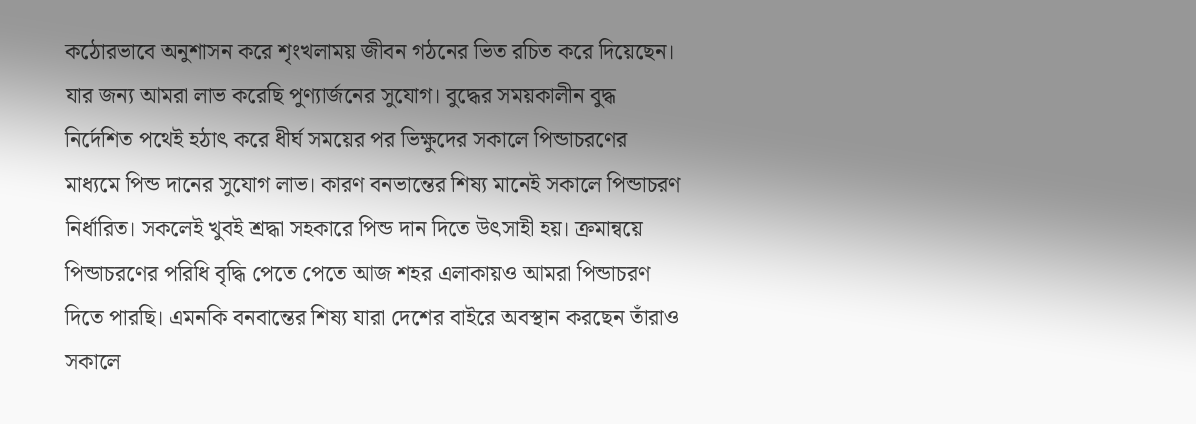কঠোরভাবে অনুশাসন করে শৃংখলাময় জীবন গঠনের ভিত রচিত করে দিয়েছেন। যার জন্য আমরা লাভ করেছি পুণ্যার্জনের সুযোগ। বুদ্ধের সময়কালীন বুদ্ধ নির্দেশিত পথেই হঠাৎ করে ধীর্ঘ সময়ের পর ভিক্ষুদের সকালে পিন্ডাচরণের মাধ্যমে পিন্ড দানের সুযোগ লাভ। কারণ বনভান্তের শিষ্য মানেই সকালে পিন্ডাচরণ নির্ধারিত। সকলেই খুবই শ্রদ্ধা সহকারে পিন্ড দান দিতে উৎসাহী হয়। ক্রমান্বয়ে পিন্ডাচরণের পরিধি বৃদ্ধি পেতে পেতে আজ শহর এলাকায়ও আমরা পিন্ডাচরণ দিতে পারছি। এমনকি বনবান্তের শিষ্য যারা দেশের বাইরে অবস্থান করছেন তাঁরাও সকালে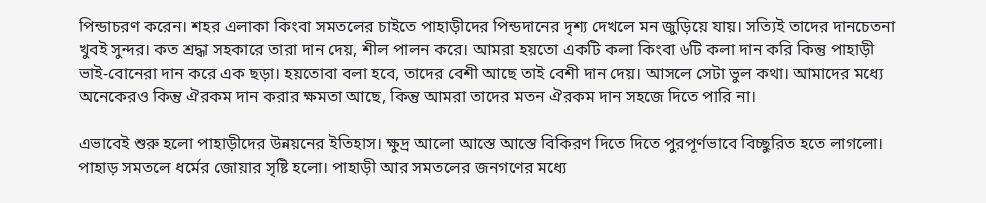পিন্ডাচরণ করেন। শহর এলাকা কিংবা সমতলের চাইতে পাহাড়ীদের পিন্ডদানের দৃশ্য দেখলে মন জুড়িয়ে যায়। সত্যিই তাদের দানচেতনা খুবই সুন্দর। কত শ্রদ্ধা সহকারে তারা দান দেয়, শীল পালন করে। আমরা হয়তো একটি কলা কিংবা ৬টি কলা দান করি কিন্তু পাহাড়ী ভাই-বোনেরা দান করে এক ছড়া। হয়তোবা বলা হবে, তাদের বেশী আছে তাই বেশী দান দেয়। আসলে সেটা ভুল কথা। আমাদের মধ্যে অনেকেরও কিন্তু ঐরকম দান করার ক্ষমতা আছে, কিন্তু আমরা তাদের মতন ঐরকম দান সহজে দিতে পারি না।

এভাবেই শুরু হলো পাহাড়ীদের উন্নয়নের ইতিহাস। ক্ষুদ্র আলো আস্তে আস্তে বিকিরণ দিতে দিতে পুরপূর্ণভাবে বিচ্ছুরিত হতে লাগলো। পাহাড় সমতলে ধর্মের জোয়ার সৃষ্টি হলো। পাহাড়ী আর সমতলের জনগণের মধ্যে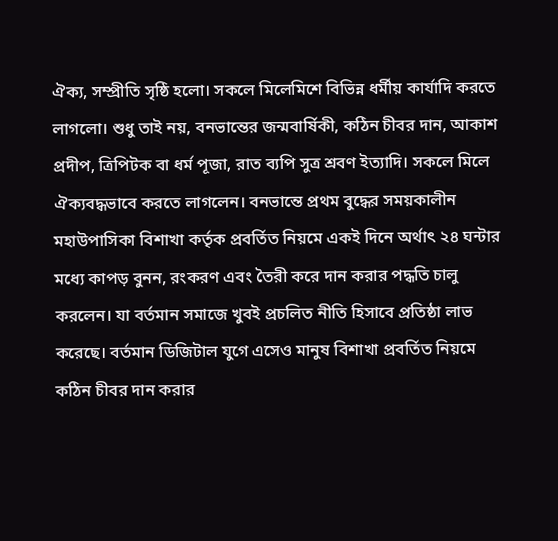ঐক্য, সম্প্রীতি সৃষ্ঠি হলো। সকলে মিলেমিশে বিভিন্ন ধর্মীয় কার্যাদি করতে লাগলো। শুধু তাই নয়, বনভান্তের জন্মবার্ষিকী, কঠিন চীবর দান, আকাশ প্রদীপ, ত্রিপিটক বা ধর্ম পূজা, রাত ব্যপি সুত্র শ্রবণ ইত্যাদি। সকলে মিলে ঐক্যবদ্ধভাবে করতে লাগলেন। বনভান্তে প্রথম বুদ্ধের সময়কালীন মহাউপাসিকা বিশাখা কর্তৃক প্রবর্তিত নিয়মে একই দিনে অর্থাৎ ২৪ ঘন্টার মধ্যে কাপড় বুনন, রংকরণ এবং তৈরী করে দান করার পদ্ধতি চালু করলেন। যা বর্তমান সমাজে খুবই প্রচলিত নীতি হিসাবে প্রতিষ্ঠা লাভ করেছে। বর্তমান ডিজিটাল যুগে এসেও মানুষ বিশাখা প্রবর্তিত নিয়মে কঠিন চীবর দান করার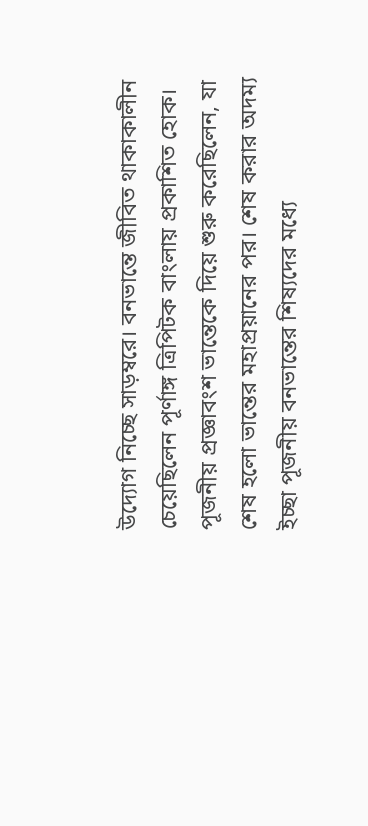উদ্যোগ নিচ্ছে সাড়ম্বরে। বনভান্তে জীবিত থাকাকালীন চেয়েছিলেন পূর্ণাঙ্গ ত্রিপিটক বাংলায় প্রকাশিত হোক। পূজনীয় প্রজ্ঞাবংশ ভান্তেকে দিয়ে শুরু করেছিলেন, যা শেষ হলো ভান্তের মহাপ্রয়ানের পর। শেষ করার অদম্য ইচ্ছা পূজনীয় বনভান্তের শিষ্যদের মধ্যে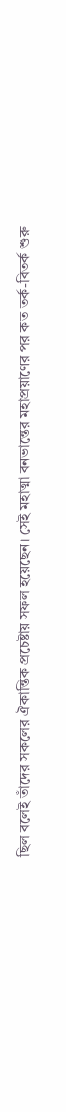ছিল বলেই তাঁদের সকলের ঐকান্তিক প্রচেষ্টায় সফল হয়েছেন। সেই মহাত্মা বনভান্তের মহাপ্রয়াণের পর কত তর্ক-বিতর্ক শুরু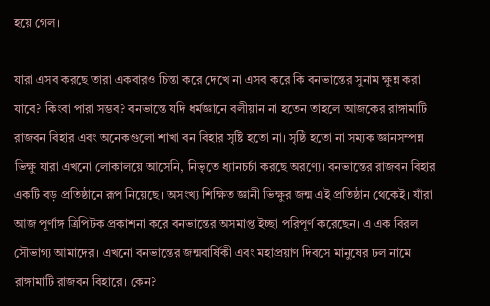হয়ে গেল।

যারা এসব করছে তারা একবারও চিন্তা করে দেখে না এসব করে কি বনভান্তের সুনাম ক্ষুন্ন করা যাবে? কিংবা পারা সম্ভব? বনভান্তে যদি ধর্মজ্ঞানে বলীয়ান না হতেন তাহলে আজকের রাঙ্গামাটি রাজবন বিহার এবং অনেকগুলো শাখা বন বিহার সৃষ্টি হতো না। সৃষ্ঠি হতো না সম্যক জ্ঞানসম্পন্ন ভিক্ষু যারা এখনো লোকালয়ে আসেনি, নিভৃতে ধ্যানচর্চা করছে অরণ্যে। বনভান্তের রাজবন বিহার একটি বড় প্রতিষ্ঠানে রূপ নিয়েছে। অসংখ্য শিক্ষিত জ্ঞানী ভিক্ষুর জন্ম এই প্রতিষ্ঠান থেকেই। যাঁরা আজ পূর্ণাঙ্গ ত্রিপিটক প্রকাশনা করে বনভান্তের অসমাপ্ত ইচ্ছা পরিপূর্ণ করেছেন। এ এক বিরল সৌভাগ্য আমাদের। এখনো বনভান্তের জন্মবার্ষিকী এবং মহাপ্রয়াণ দিবসে মানুষের ঢল নামে রাঙ্গামাটি রাজবন বিহারে। কেন?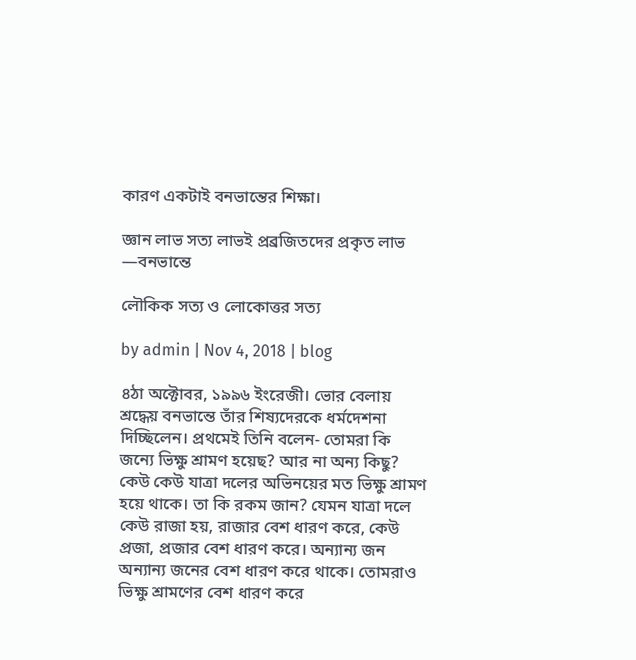কারণ একটাই বনভান্তের শিক্ষা।

জ্ঞান লাভ সত্য লাভই প্রব্রজিতদের প্রকৃত লাভ —বনভান্তে

লৌকিক সত্য ও লোকোত্তর সত্য

by admin | Nov 4, 2018 | blog

৪ঠা অক্টোবর, ১৯৯৬ ইংরেজী। ভোর বেলায় শ্রদ্ধেয় বনভান্তে তাঁর শিষ্যদেরকে ধর্মদেশনা দিচ্ছিলেন। প্রথমেই তিনি বলেন- তোমরা কি জন্যে ভিক্ষু শ্রামণ হয়েছ? আর না অন্য কিছু? কেউ কেউ যাত্রা দলের অভিনয়ের মত ভিক্ষু শ্রামণ হয়ে থাকে। তা কি রকম জান? যেমন যাত্রা দলে কেউ রাজা হয়, রাজার বেশ ধারণ করে, কেউ প্রজা, প্রজার বেশ ধারণ করে। অন্যান্য জন অন্যান্য জনের বেশ ধারণ করে থাকে। তোমরাও ভিক্ষু শ্রামণের বেশ ধারণ করে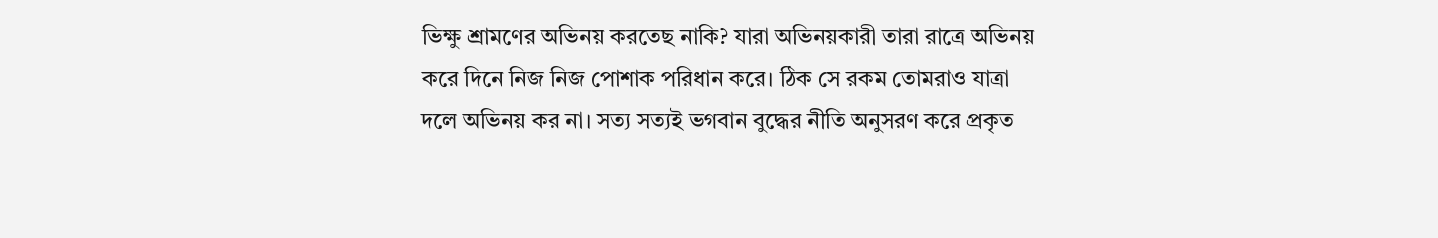ভিক্ষু শ্রামণের অভিনয় করতেছ নাকি? যারা অভিনয়কারী তারা রাত্রে অভিনয় করে দিনে নিজ নিজ পোশাক পরিধান করে। ঠিক সে রকম তোমরাও যাত্রা দলে অভিনয় কর না। সত্য সত্যই ভগবান বুদ্ধের নীতি অনুসরণ করে প্রকৃত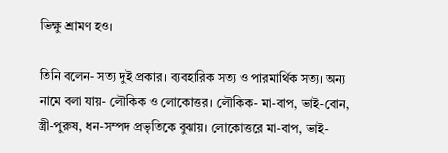ভিক্ষু শ্রামণ হও।

তিনি বলেন- সত্য দুই প্রকার। ব্যবহারিক সত্য ও পারমার্থিক সত্য। অন্য নামে বলা যায়- লৌকিক ও লোকোত্তর। লৌকিক- মা-বাপ, ভাই-বোন, স্ত্রী-পুরুষ, ধন-সম্পদ প্রভৃতিকে বুঝায়। লোকোত্তরে মা-বাপ, ভাই-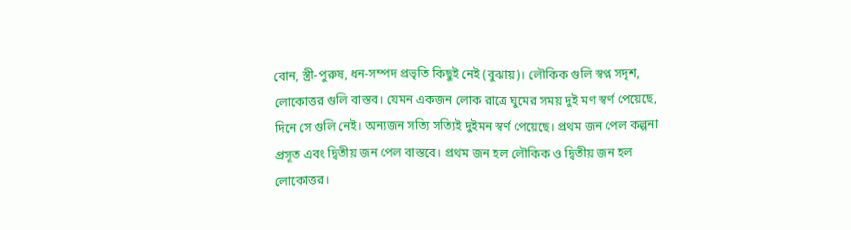বোন, স্ত্রী-পুরুষ, ধন-সম্পদ প্রভৃতি কিছুই নেই (বুঝায়)। লৌকিক গুলি স্বপ্ন সদৃশ, লোকোত্তর গুলি বাস্তব। যেমন একজন লোক রাত্রে ঘুমের সময় দুই মণ স্বর্ণ পেয়েছে, দিনে সে গুলি নেই। অন্যজন সত্যি সত্যিই দুইমন স্বর্ণ পেয়েছে। প্রথম জন পেল কল্পনা প্রসূত এবং দ্বিতীয় জন পেল বাস্তবে। প্রথম জন হল লৌকিক ও দ্বিতীয় জন হল লোকোত্তর।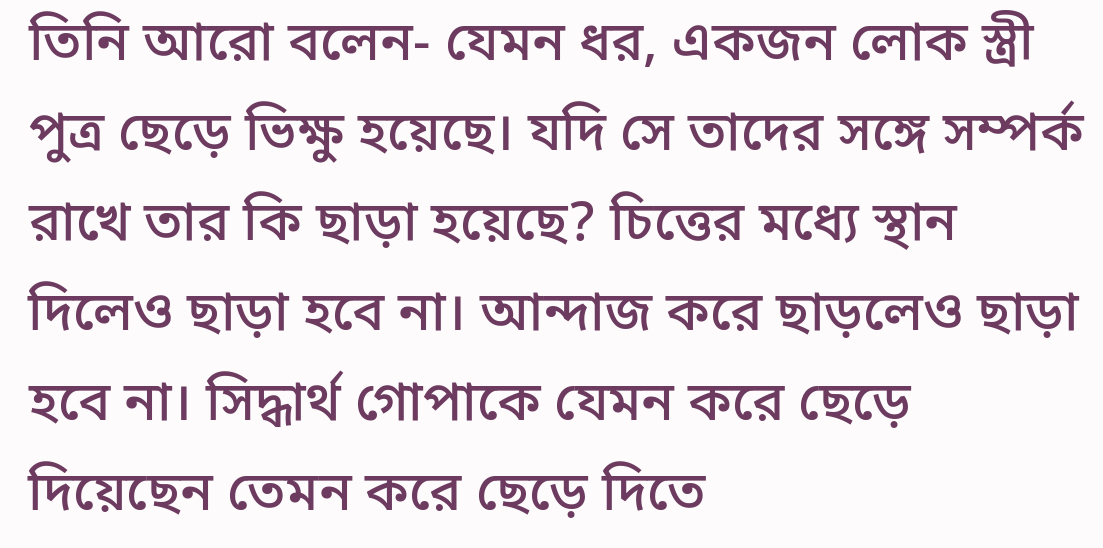তিনি আরো বলেন- যেমন ধর, একজন লোক স্ত্রী পুত্র ছেড়ে ভিক্ষু হয়েছে। যদি সে তাদের সঙ্গে সম্পর্ক রাখে তার কি ছাড়া হয়েছে? চিত্তের মধ্যে স্থান দিলেও ছাড়া হবে না। আন্দাজ করে ছাড়লেও ছাড়া হবে না। সিদ্ধার্থ গোপাকে যেমন করে ছেড়ে দিয়েছেন তেমন করে ছেড়ে দিতে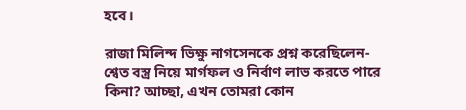হবে।

রাজা মিলিন্দ ভিক্ষু নাগসেনকে প্রশ্ন করেছিলেন- শ্বেত বস্ত্র নিয়ে মার্গফল ও নির্বাণ লাভ করতে পারে কিনা? আচ্ছা, এখন তোমরা কোন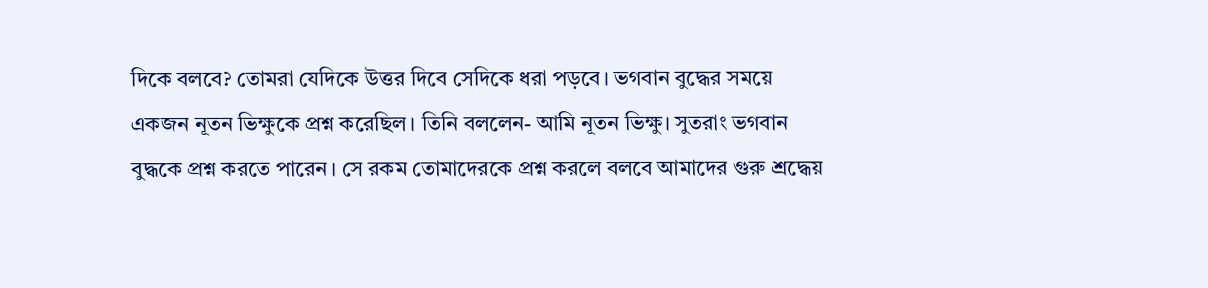দিকে বলবে? তোমরা যেদিকে উত্তর দিবে সেদিকে ধরা পড়বে। ভগবান বুদ্ধের সময়ে একজন নূতন ভিক্ষুকে প্রশ্ন করেছিল। তিনি বললেন- আমি নূতন ভিক্ষু। সুতরাং ভগবান বুদ্ধকে প্রশ্ন করতে পারেন। সে রকম তোমাদেরকে প্রশ্ন করলে বলবে আমাদের গুরু শ্রদ্ধেয়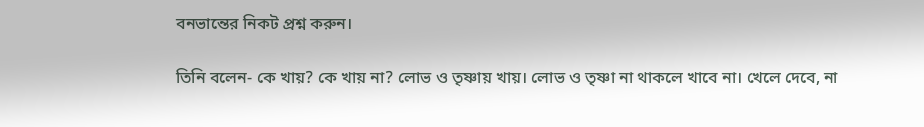বনভান্তের নিকট প্রশ্ন করুন।

তিনি বলেন- কে খায়? কে খায় না? লোভ ও তৃষ্ণায় খায়। লোভ ও তৃষ্ণা না থাকলে খাবে না। খেলে দেবে, না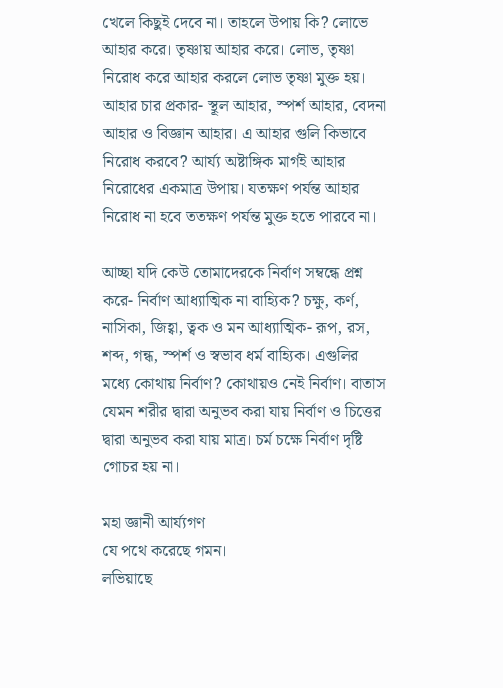খেলে কিছুই দেবে না। তাহলে উপায় কি? লোভে আহার করে। তৃষ্ণায় আহার করে। লোভ, তৃষ্ণা নিরোধ করে আহার করলে লোভ তৃষ্ণা মুক্ত হয়। আহার চার প্রকার- স্থূল আহার, স্পর্শ আহার, বেদনা আহার ও বিজ্ঞান আহার। এ আহার গুলি কিভাবে নিরোধ করবে? আর্য্য অষ্টাঙ্গিক মার্গই আহার নিরোধের একমাত্র উপায়। যতক্ষণ পর্যন্ত আহার নিরোধ না হবে ততক্ষণ পর্যন্ত মুক্ত হতে পারবে না।

আচ্ছা যদি কেউ তোমাদেরকে নির্বাণ সম্বন্ধে প্রশ্ন করে- নির্বাণ আধ্যাত্মিক না বাহ্যিক? চক্ষু, কর্ণ, নাসিকা, জিহ্বা, ত্বক ও মন আধ্যাত্মিক- রূপ, রস, শব্দ, গন্ধ, স্পর্শ ও স্বভাব ধর্ম বাহ্যিক। এগুলির মধ্যে কোথায় নির্বাণ? কোথায়ও নেই নির্বাণ। বাতাস যেমন শরীর দ্বারা অনুভব করা যায় নির্বাণ ও চিত্তের দ্বারা অনুভব করা যায় মাত্র। চর্ম চক্ষে নির্বাণ দৃষ্টি গোচর হয় না।

মহা জ্ঞানী আর্য্যগণ
যে পথে করেছে গমন।
লভিয়াছে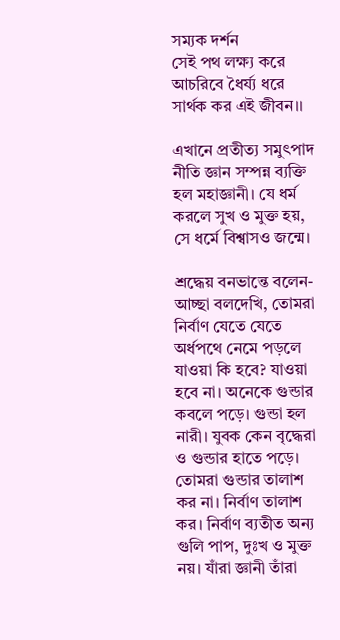সম্যক দর্শন
সেই পথ লক্ষ্য করে
আচরিবে ধৈর্য্য ধরে
সার্থক কর এই জীবন।।

এখানে প্রতীত্য সমুৎপাদ নীতি জ্ঞান সম্পন্ন ব্যক্তি হল মহাজ্ঞানী। যে ধর্ম করলে সুখ ও মুক্ত হয়, সে ধর্মে বিশ্বাসও জন্মে।

শ্রদ্ধেয় বনভান্তে বলেন- আচ্ছা বলদেখি, তোমরা নির্বাণ যেতে যেতে অর্ধপথে নেমে পড়লে যাওয়া কি হবে? যাওয়া হবে না। অনেকে গুন্ডার কবলে পড়ে। গুন্ডা হল নারী। যুবক কেন বৃদ্ধেরা ও গুন্ডার হাতে পড়ে। তোমরা গুন্ডার তালাশ কর না। নির্বাণ তালাশ কর। নির্বাণ ব্যতীত অন্য গুলি পাপ, দুঃখ ও মুক্ত নয়। যাঁরা জ্ঞানী তাঁরা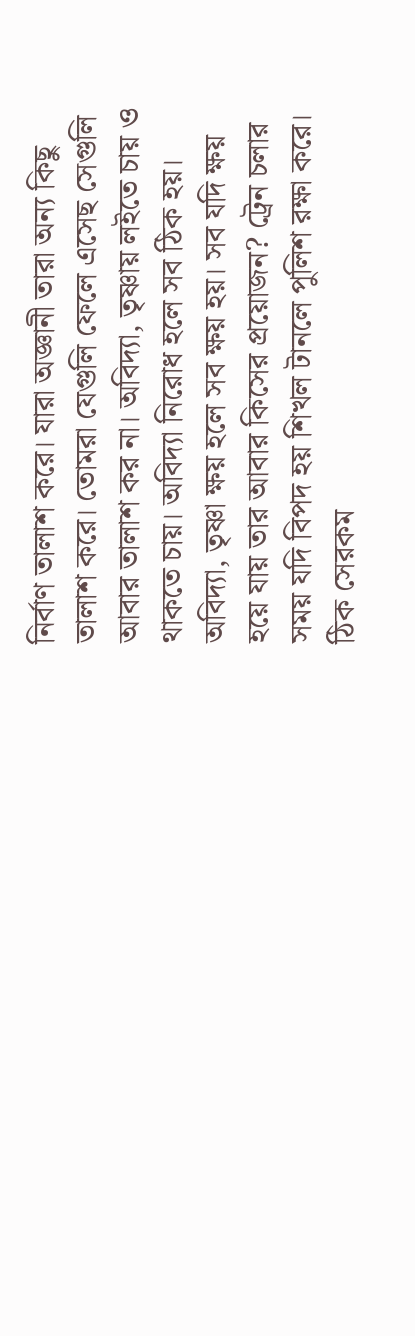নির্বাণ তালাশ করে। যারা অজ্ঞানী তারা অন্য কিছু তালাশ করে। তোমরা যেগুলি ফেলে এসেছ সেগুলি আবার তালাশ কর না। অবিদ্যা, তৃষ্ণায় লইতে চায় ও থাকতে চায়। অবিদ্যা নিরোধ হলে সব ঠিক হয়। অবিদ্যা, তৃষ্ণা ক্ষয় হলে সব ক্ষয় হয়। সব যদি ক্ষয় হয়ে যায় তার আবার কিসের প্রয়োজন? ট্রেন চলার সময় যদি বিপদ হয় শিখল টানলে পুলিশ রক্ষা করে। ঠিক সেরকম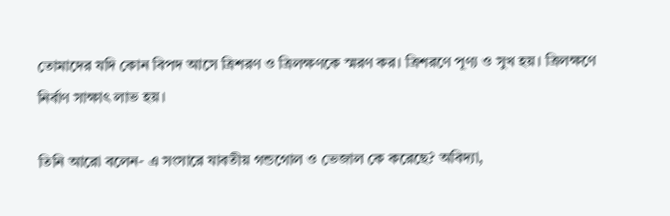তোমাদের যদি কোন বিপদ আসে ত্রিশরণ ও ত্রিলক্ষণকে স্মরণ কর। ত্রিশরণে পূণ্য ও সুখ হয়। ত্রিলক্ষণে নির্বাণ সাক্ষাৎ লাভ হয়।

তিনি আরো বলেন- এ সংসারে যাবতীয় গন্ডগোল ও ভেজাল কে করেছে? অবিদ্যা,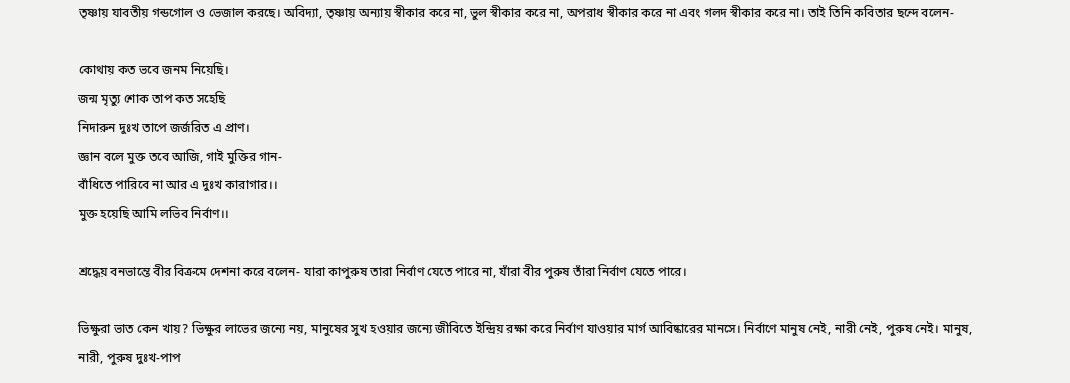তৃষ্ণায় যাবতীয় গন্ডগোল ও ভেজাল করছে। অবিদ্যা, তৃষ্ণায় অন্যায় স্বীকার করে না, ভুল স্বীকার করে না, অপরাধ স্বীকার করে না এবং গলদ স্বীকার করে না। তাই তিনি কবিতার ছন্দে বলেন-

কোথায় কত ভবে জনম নিয়েছি।
জন্ম মৃত্যু শোক তাপ কত সহেছি
নিদারুন দুঃখ তাপে জর্জরিত এ প্রাণ।
জ্ঞান বলে মুক্ত তবে আজি, গাই মুক্তির গান-
বাঁধিতে পারিবে না আর এ দুঃখ কারাগার।।
মুক্ত হয়েছি আমি লভিব নির্বাণ।।

শ্রদ্ধেয় বনভান্তে বীর বিক্রমে দেশনা করে বলেন- যারা কাপুরুষ তারা নির্বাণ যেতে পারে না, যাঁরা বীর পুরুষ তাঁরা নির্বাণ যেতে পারে।

ভিক্ষুরা ভাত কেন খায়? ভিক্ষুর লাভের জন্যে নয়, মানুষের সুখ হওয়ার জন্যে জীবিতে ইন্দ্রিয় রক্ষা করে নির্বাণ যাওয়ার মার্গ আবিষ্কারের মানসে। নির্বাণে মানুষ নেই, নারী নেই, পুরুষ নেই। মানুষ, নারী, পুরুষ দুঃখ-পাপ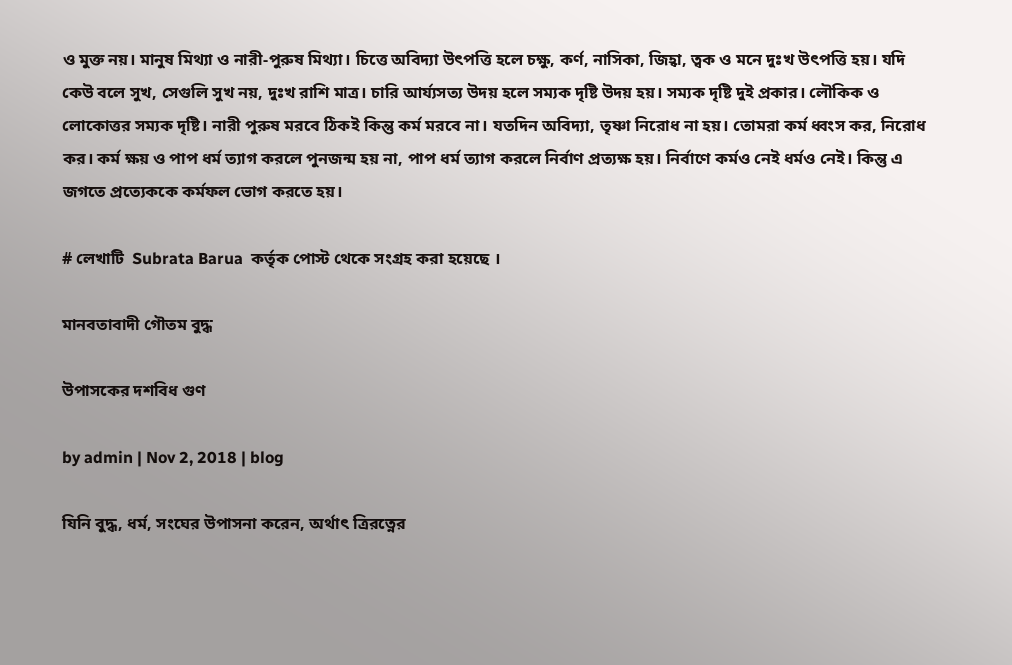ও মুক্ত নয়। মানুষ মিথ্যা ও নারী-পুরুষ মিথ্যা। চিত্তে অবিদ্যা উৎপত্তি হলে চক্ষু, কর্ণ, নাসিকা, জিহ্বা, ত্বক ও মনে দুঃখ উৎপত্তি হয়। যদি কেউ বলে সুখ, সেগুলি সুখ নয়, দুঃখ রাশি মাত্র। চারি আর্য্যসত্য উদয় হলে সম্যক দৃষ্টি উদয় হয়। সম্যক দৃষ্টি দুই প্রকার। লৌকিক ও লোকোত্তর সম্যক দৃষ্টি। নারী পুরুষ মরবে ঠিকই কিন্তু কর্ম মরবে না। যতদিন অবিদ্যা, তৃষ্ণা নিরোধ না হয়। তোমরা কর্ম ধ্বংস কর, নিরোধ কর। কর্ম ক্ষয় ও পাপ ধর্ম ত্যাগ করলে পুনজন্ম হয় না, পাপ ধর্ম ত্যাগ করলে নির্বাণ প্রত্যক্ষ হয়। নির্বাণে কর্মও নেই ধর্মও নেই। কিন্তু এ জগতে প্রত্যেককে কর্মফল ভোগ করতে হয়।

# লেখাটি  Subrata Barua  কর্তৃক পোস্ট থেকে সংগ্রহ করা হয়েছে ।

মানবতাবাদী গৌতম বুদ্ধ

উপাসকের দশবিধ গুণ

by admin | Nov 2, 2018 | blog

যিনি বুদ্ধ, ধর্ম, সংঘের উপাসনা করেন, অর্থাৎ ত্রিরত্নের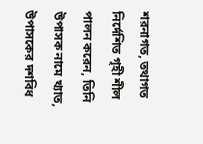শরনাগত, তথাগত নির্দেশিত গৃহী শীল পালন করেন, তিনি উপাসক নামে খ্যাত, উপাসকের দশবিধ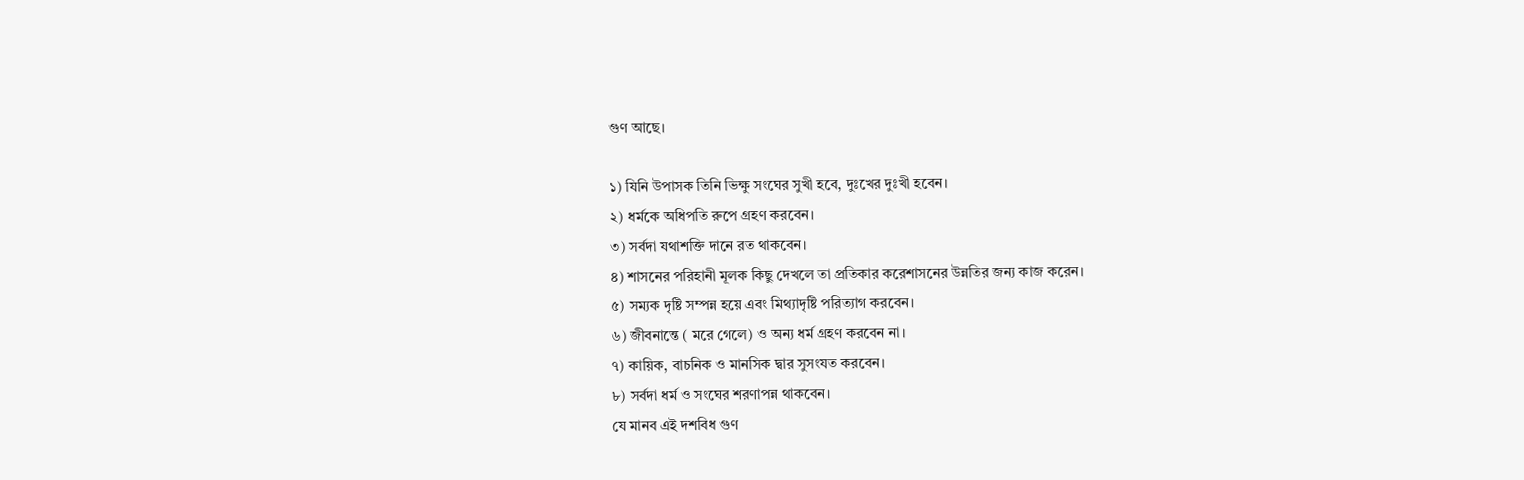গুণ আছে।

১) যিনি উপাসক তিনি ভিক্ষু সংঘের সুখী হবে, দুঃখের দুঃখী হবেন।
২) ধর্মকে অধিপতি রুপে গ্রহণ করবেন।
৩) সর্বদা যথাশক্তি দানে রত থাকবেন।
৪) শাসনের পরিহানী মূলক কিছু দেখলে তা প্রতিকার করেশাসনের উন্নতির জন্য কাজ করেন।
৫) সম্যক দৃষ্টি সম্পন্ন হয়ে এবং মিথ্যাদৃষ্টি পরিত্যাগ করবেন।
৬) জীবনান্তে ( মরে গেলে) ও অন্য ধর্ম গ্রহণ করবেন না।
৭) কায়িক, বাচনিক ও মানসিক দ্বার সুসংযত করবেন।
৮) সর্বদা ধর্ম ও সংঘের শরণাপন্ন থাকবেন।
যে মানব এই দশবিধ গুণ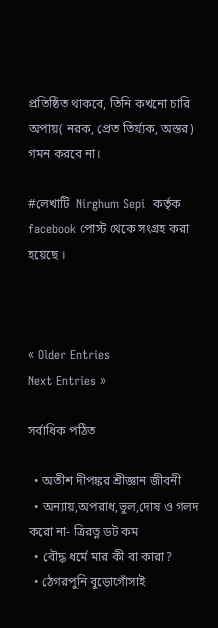প্রতিষ্ঠিত থাকবে, তিনি কখনো চারি অপায়( নরক, প্রেত তির্য্যক, অস্তর) গমন করবে না।

#লেখাটি  Nirghum Sepi  কর্তৃক facebook পোস্ট থেকে সংগ্রহ করা হয়েছে ।



« Older Entries
Next Entries »

সর্বাধিক পঠিত

  • অতীশ দীপঙ্কর শ্রীজ্ঞান জীবনী
  • অন্যায়,অপরাধ,ভুল,দোষ ও গলদ করো না- ত্রিরত্ন ডট কম
  • বৌদ্ধ ধর্মে মার কী বা কারা?
  • ঠেগরপুনি বুড়োগোঁসাই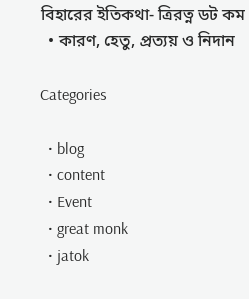বিহারের ইতিকথা- ত্রিরত্ন ডট কম
  • কারণ, হেতু, প্রত্যয় ও নিদান

Categories

  • blog
  • content
  • Event
  • great monk
  • jatok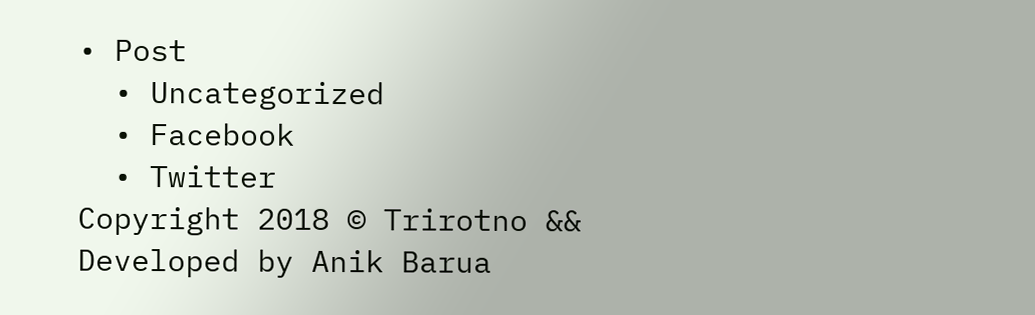• Post
  • Uncategorized
  • Facebook
  • Twitter
Copyright 2018 © Trirotno && Developed by Anik Barua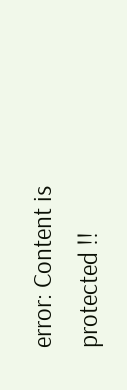error: Content is protected !!